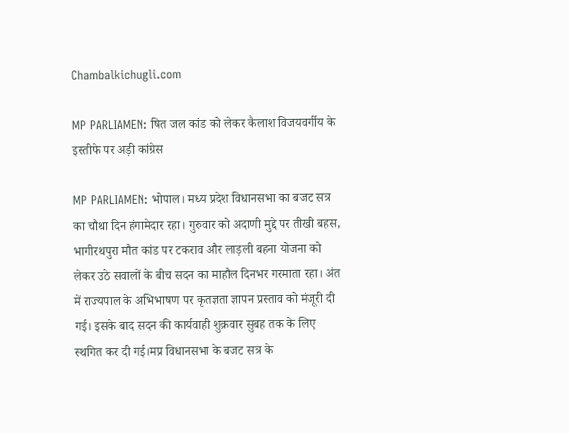Chambalkichugli.com

MP PARLIAMEN: षित जल कांड को लेकर कैलाश विजयवर्गीय के इस्तीफे पर अड़ी कांग्रेस

MP PARLIAMEN: भोपाल। मध्य प्रदेश विधानसभा का बजट सत्र का चौथा दिन हंगामेदार रहा। गुरुवार को अदाणी मुद्दे पर तीखी बहस, भागीरथपुरा मौत कांड पर टकराव और लाड़ली बहना योजना को लेकर उठे सवालों के बीच सदन का माहौल दिनभर गरमाता रहा। अंत में राज्यपाल के अभिभाषण पर कृतज्ञता ज्ञापन प्रस्ताव को मंजूरी दी गई। इसके बाद सदन की कार्यवाही शुक्रवार सुबह तक के लिए स्थगित कर दी गई।मप्र विधानसभा के बजट सत्र के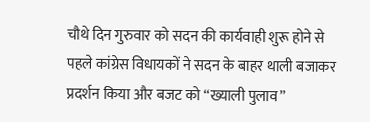चौथे दिन गुरुवार को सदन की कार्यवाही शुरू होने से पहले कांग्रेस विधायकों ने सदन के बाहर थाली बजाकर प्रदर्शन किया और बजट को “ख्याली पुलाव”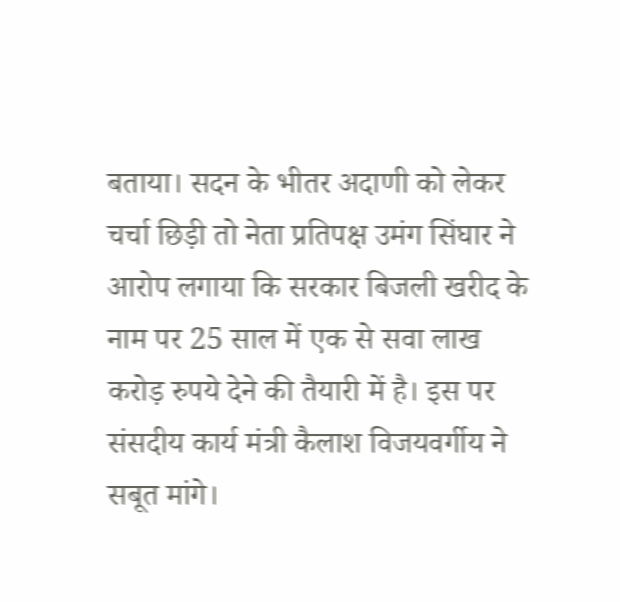बताया। सदन के भीतर अदाणी को लेकर चर्चा छिड़ी तो नेता प्रतिपक्ष उमंग सिंघार ने आरोप लगाया कि सरकार बिजली खरीद के नाम पर 25 साल में एक से सवा लाख करोड़ रुपये देने की तैयारी में है। इस पर संसदीय कार्य मंत्री कैलाश विजयवर्गीय ने सबूत मांगे।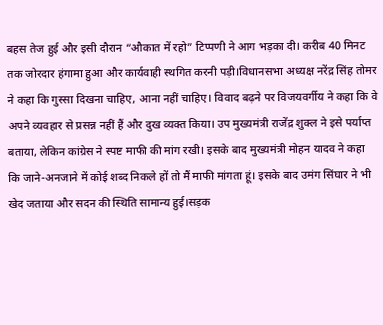बहस तेज हुई और इसी दौरान “औकात में रहो” टिप्पणी ने आग भड़का दी। करीब 40 मिनट तक जोरदार हंगामा हुआ और कार्यवाही स्थगित करनी पड़ी।विधानसभा अध्यक्ष नरेंद्र सिंह तोमर ने कहा कि गुस्सा दिखना चाहिए, आना नहीं चाहिए। विवाद बढ़ने पर विजयवर्गीय ने कहा कि वे अपने व्यवहार से प्रसन्न नहीं हैं और दुख व्यक्त किया। उप मुख्यमंत्री राजेंद्र शुक्ल ने इसे पर्याप्त बताया, लेकिन कांग्रेस ने स्पष्ट माफी की मांग रखी। इसके बाद मुख्यमंत्री मोहन यादव ने कहा कि जाने-अनजाने में कोई शब्द निकले हों तो मैं माफी मांगता हूं। इसके बाद उमंग सिंघार ने भी खेद जताया और सदन की स्थिति सामान्य हुई।सड़क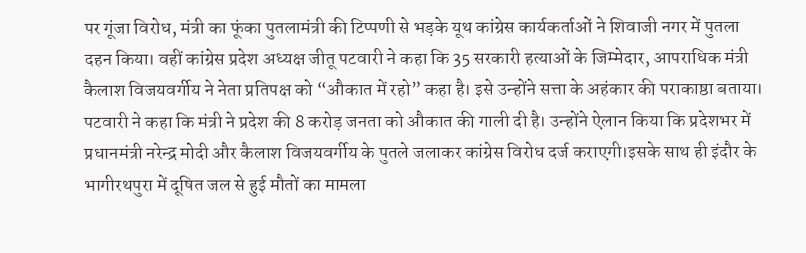पर गूंजा विरोध, मंत्री का फूंका पुतलामंत्री की टिप्पणी से भड़के यूथ कांग्रेस कार्यकर्ताओं ने शिवाजी नगर में पुतला दहन किया। वहीं कांग्रेस प्रदेश अध्यक्ष जीतू पटवारी ने कहा कि 35 सरकारी हत्याओं के जिम्मेदार, आपराधिक मंत्री कैलाश विजयवर्गीय ने नेता प्रतिपक्ष को “औकात में रहो” कहा है। इसे उन्होंने सत्ता के अहंकार की पराकाष्ठा बताया। पटवारी ने कहा कि मंत्री ने प्रदेश की 8 करोड़ जनता को औकात की गाली दी है। उन्होंने ऐलान किया कि प्रदेशभर में प्रधानमंत्री नरेन्द्र मोदी और कैलाश विजयवर्गीय के पुतले जलाकर कांग्रेस विरोध दर्ज कराएगी।इसके साथ ही इंदौर के भागीरथपुरा में दूषित जल से हुई मौतों का मामला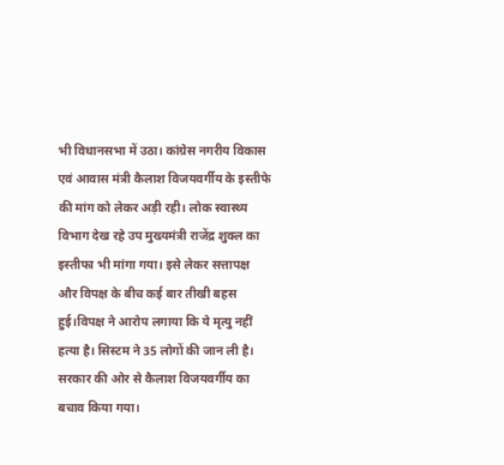भी विधानसभा में उठा। कांग्रेस नगरीय विकास एवं आवास मंत्री कैलाश विजयवर्गीय के इस्तीफे की मांग को लेकर अड़ी रही। लोक स्वास्थ्य विभाग देख रहे उप मुख्यमंत्री राजेंद्र शुक्ल का इस्तीफा भी मांगा गया। इसे लेकर सत्तापक्ष और विपक्ष के बीच कई बार तीखी बहस हुई।विपक्ष ने आरोप लगाया कि ये मृत्यु नहीं हत्या है। सिस्टम ने 35 लोगों की जान ली है। सरकार की ओर से कैलाश विजयवर्गीय का बचाव किया गया।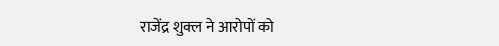राजेंद्र शुक्ल ने आरोपों को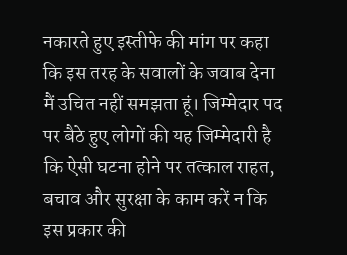नकारते हुए इस्तीफे की मांग पर कहा कि इस तरह के सवालों के जवाब देना मैं उचित नहीं समझता हूं। जिम्मेदार पद पर बैठे हुए लोगों की यह जिम्मेदारी है कि ऐसी घटना होने पर तत्काल राहत, बचाव और सुरक्षा के काम करें न कि इस प्रकार की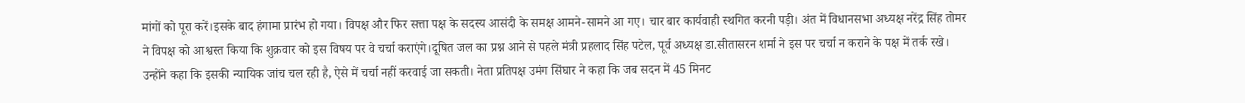मांगों को पूरा करें।इसके बाद हंगामा प्रारंभ हो गया। विपक्ष और फिर सत्ता पक्ष के सदस्य आसंदी के समक्ष आमने-सामने आ गए। चार बार कार्यवाही स्थगित करनी पड़ी। अंत में विधानसभा अध्यक्ष नरेंद्र सिंह तोमर ने विपक्ष को आश्वस्त किया कि शुक्रवार को इस विषय पर वे चर्चा कराएंगे।दूषित जल का प्रश्न आने से पहले मंत्री प्रहलाद सिंह पटेल, पूर्व अध्यक्ष डा.सीतासरन शर्मा ने इस पर चर्चा न कराने के पक्ष में तर्क रखे। उन्होंने कहा कि इसकी न्यायिक जांच चल रही है, ऐसे में चर्चा नहीं करवाई जा सकती। नेता प्रतिपक्ष उमंग सिंघार ने कहा कि जब सदन में 45 मिनट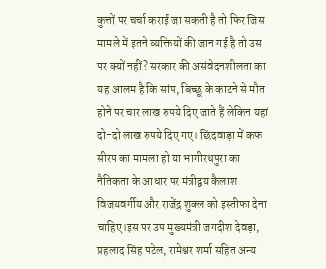कुत्तों पर चर्चा कराई जा सकती है तो फिर जिस मामले में इतने व्यक्तियों की जान गई है तो उस पर क्यों नहीं? सरकार की असंवेदनशीलता का यह आलम है कि सांप, बिच्छू के काटने से मौत होने पर चार लाख रुपये दिए जाते हैं लेकिन यहां दो-दो लाख रुपये दिए गए। छिंदवाड़ा में कफ सीरप का मामला हो या भागीरथपुरा का नैतिकता के आधार पर मंत्रीद्वय कैलाश विजयवर्गीय और राजेंद्र शुक्ल को इस्तीफा देना चाहिए।इस पर उप मुख्यमंत्री जगदीश देवड़ा, प्रहलाद सिंह पटेल, रामेश्वर शर्मा सहित अन्य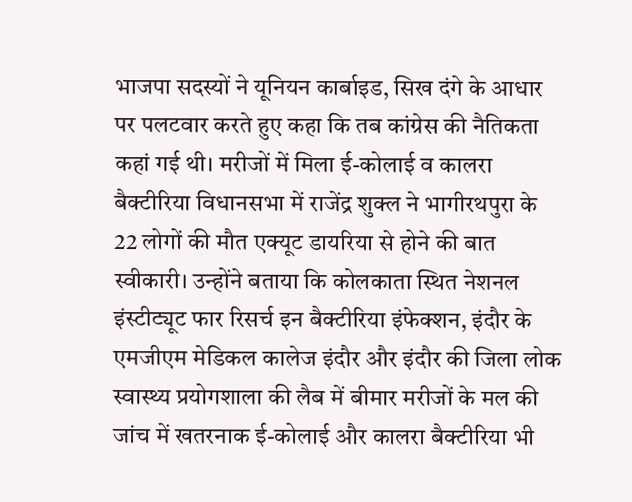भाजपा सदस्यों ने यूनियन कार्बाइड, सिख दंगे के आधार पर पलटवार करते हुए कहा कि तब कांग्रेस की नैतिकता कहां गई थी। मरीजों में मिला ई-कोलाई व कालरा बैक्टीरिया विधानसभा में राजेंद्र शुक्ल ने भागीरथपुरा के 22 लोगों की मौत एक्यूट डायरिया से होने की बात स्वीकारी। उन्होंने बताया कि कोलकाता स्थित नेशनल इंस्टीट्यूट फार रिसर्च इन बैक्टीरिया इंफेक्शन, इंदौर के एमजीएम मेडिकल कालेज इंदौर और इंदौर की जिला लोक स्वास्थ्य प्रयोगशाला की लैब में बीमार मरीजों के मल की जांच में खतरनाक ई-कोलाई और कालरा बैक्टीरिया भी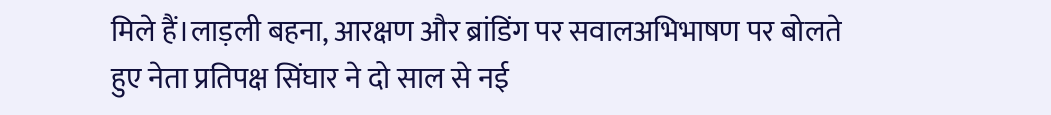मिले हैं।लाड़ली बहना, आरक्षण और ब्रांडिंग पर सवालअभिभाषण पर बोलते हुए नेता प्रतिपक्ष सिंघार ने दो साल से नई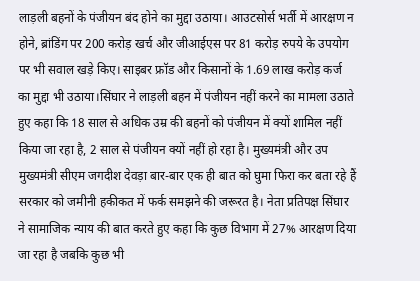लाड़ली बहनों के पंजीयन बंद होने का मुद्दा उठाया। आउटसोर्स भर्ती में आरक्षण न होने, ब्रांडिंग पर 200 करोड़ खर्च और जीआईएस पर 81 करोड़ रुपये के उपयोग पर भी सवाल खड़े किए। साइबर फ्रॉड और किसानों के 1.69 लाख करोड़ कर्ज का मुद्दा भी उठाया।सिंघार ने लाड़ली बहन में पंजीयन नहीं करने का मामला उठाते हुए कहा कि 18 साल से अधिक उम्र की बहनों को पंजीयन में क्यों शामिल नहीं किया जा रहा है, 2 साल से पंजीयन क्यों नहीं हो रहा है। मुख्यमंत्री और उप मुख्यमंत्री सीएम जगदीश देवड़ा बार-बार एक ही बात को घुमा फिरा कर बता रहे हैं सरकार को जमीनी हकीकत में फर्क समझने की जरूरत है। नेता प्रतिपक्ष सिंघार ने सामाजिक न्याय की बात करते हुए कहा कि कुछ विभाग में 27% आरक्षण दिया जा रहा है जबकि कुछ भी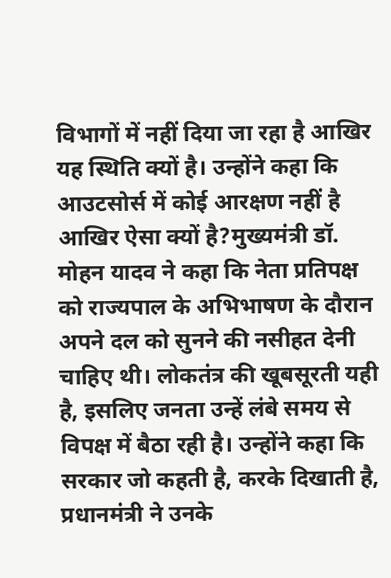विभागों में नहीं दिया जा रहा है आखिर यह स्थिति क्यों है। उन्होंने कहा कि आउटसोर्स में कोई आरक्षण नहीं है आखिर ऐसा क्यों है?मुख्यमंत्री डॉ. मोहन यादव ने कहा कि नेता प्रतिपक्ष को राज्यपाल के अभिभाषण के दौरान अपने दल को सुनने की नसीहत देनी चाहिए थी। लोकतंत्र की खूबसूरती यही है, इसलिए जनता उन्हें लंबे समय से विपक्ष में बैठा रही है। उन्होंने कहा कि सरकार जो कहती है, करके दिखाती है, प्रधानमंत्री ने उनके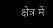क्षेत्र में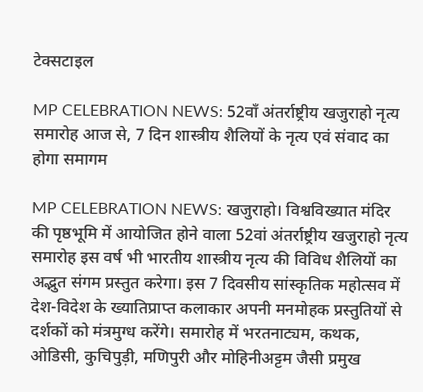टेक्सटाइल

MP CELEBRATION NEWS: 52वाँ अंतर्राष्ट्रीय खजुराहो नृत्य समारोह आज से, 7 दिन शास्त्रीय शैलियों के नृत्य एवं संवाद का होगा समागम

MP CELEBRATION NEWS: खजुराहो। विश्वविख्यात मंदिर की पृष्ठभूमि में आयोजित होने वाला 52वां अंतर्राष्ट्रीय खजुराहो नृत्य समारोह इस वर्ष भी भारतीय शास्त्रीय नृत्य की विविध शैलियों का अद्भुत संगम प्रस्तुत करेगा। इस 7 दिवसीय सांस्कृतिक महोत्सव में देश-विदेश के ख्यातिप्राप्त कलाकार अपनी मनमोहक प्रस्तुतियों से दर्शकों को मंत्रमुग्ध करेंगे। समारोह में भरतनाट्यम, कथक, ओडिसी, कुचिपुड़ी, मणिपुरी और मोहिनीअट्टम जैसी प्रमुख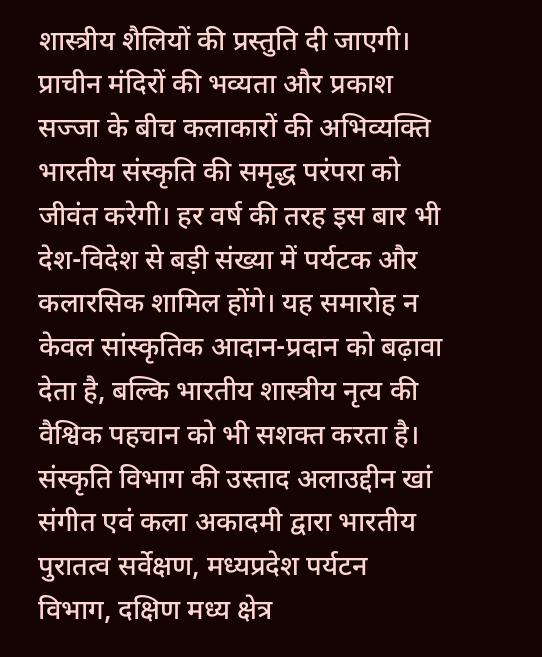शास्त्रीय शैलियों की प्रस्तुति दी जाएगी। प्राचीन मंदिरों की भव्यता और प्रकाश सज्जा के बीच कलाकारों की अभिव्यक्ति भारतीय संस्कृति की समृद्ध परंपरा को जीवंत करेगी। हर वर्ष की तरह इस बार भी देश-विदेश से बड़ी संख्या में पर्यटक और कलारसिक शामिल होंगे। यह समारोह न केवल सांस्कृतिक आदान-प्रदान को बढ़ावा देता है, बल्कि भारतीय शास्त्रीय नृत्य की वैश्विक पहचान को भी सशक्त करता है। संस्कृति विभाग की उस्ताद अलाउद्दीन खां संगीत एवं कला अकादमी द्वारा भारतीय पुरातत्व सर्वेक्षण, मध्यप्रदेश पर्यटन विभाग, दक्षिण मध्य क्षेत्र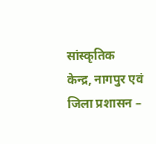सांस्कृतिक केन्द्र, नागपुर एवं जिला प्रशासन –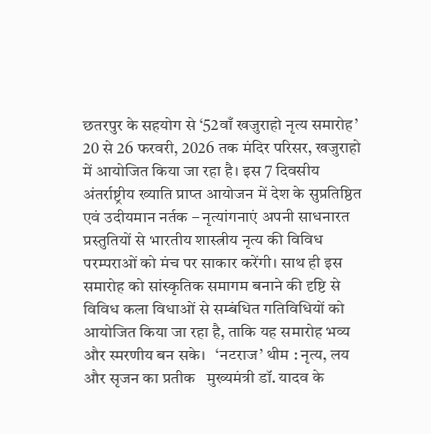छतरपुर के सहयोग से ‘52वाँ खजुराहो नृत्य समारोह’ 20 से 26 फरवरी, 2026 तक मंदिर परिसर, खजुराहो में आयोजित किया जा रहा है। इस 7 दिवसीय अंतर्राष्ट्रीय ख्याति प्राप्त आयोजन में देश के सुप्रतिष्ठित एवं उदीयमान नर्तक – नृत्यांगनाएं अपनी साधनारत प्रस्तुतियों से भारतीय शास्त्रीय नृत्य की विविध परम्पराओं को मंच पर साकार करेंगी। साथ ही इस समारोह को सांस्कृतिक समागम बनाने की दृष्टि से विविध कला विधाओं से सम्बंधित गतिविधियों को आयोजित किया जा रहा है, ताकि यह समारोह भव्य और स्मरणीय बन सके।   ‘नटराज’ थीम : नृत्य, लय और सृजन का प्रतीक   मुख्यमंत्री डॉ. यादव के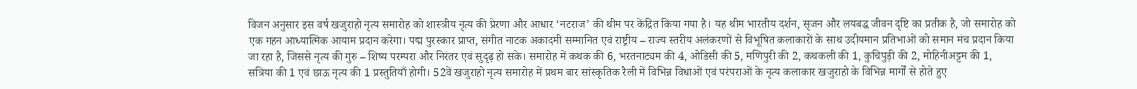विजन अनुसार इस वर्ष खजुराहो नृत्य समारोह को शास्त्रीय नृत्य की प्रेरणा और आधार ‘नटराज’ की थीम पर केंद्रित किया गया है। यह थीम भारतीय दर्शन, सृजन और लयबद्ध जीवन दृष्टि का प्रतीक है, जो समारोह को एक गहन आध्यात्मिक आयाम प्रदान करेगा। पद्म पुरस्कार प्राप्त, संगीत नाटक अकादमी सम्मानित एवं राष्ट्रीय – राज्य स्तरीय अलंकरणों से विभूषित कलाकारों के साथ उदीयमान प्रतिभाओं को समान मंच प्रदान किया जा रहा है, जिससे नृत्य की गुरु – शिष्य परम्परा और निरंतर एवं सुदृढ़ हो सके। समारोह में कथक की 6, भरतनाट्यम की 4, ओडिसी की 5, मणिपुरी की 2, कथकली की 1, कुचिपुड़ी की 2, मोहिनीअट्टम की 1, सत्रिया की 1 एवं छाऊ नृत्य की 1 प्रस्तुतियाँ होगी। 52वें खजुराहो नृत्य समारोह में प्रथम बार सांस्कृतिक रैली में विभिन्न विधाओं एवं परंपराओं के नृत्य कलाकार खजुराहो के विभिन्न मार्गों से होते हुए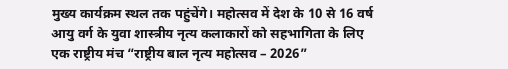मुख्य कार्यक्रम स्थल तक पहुंचेंगे। महोत्सव में देश के 10 से 16 वर्ष आयु वर्ग के युवा शास्त्रीय नृत्य कलाकारों को सहभागिता के लिए एक राष्ट्रीय मंच “राष्ट्रीय बाल नृत्य महोत्सव – 2026”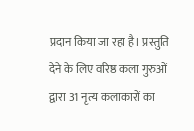प्रदान किया जा रहा है। प्रस्तुति देने के लिए वरिष्ठ कला गुरुओं द्वारा 31 नृत्य कलाकारों का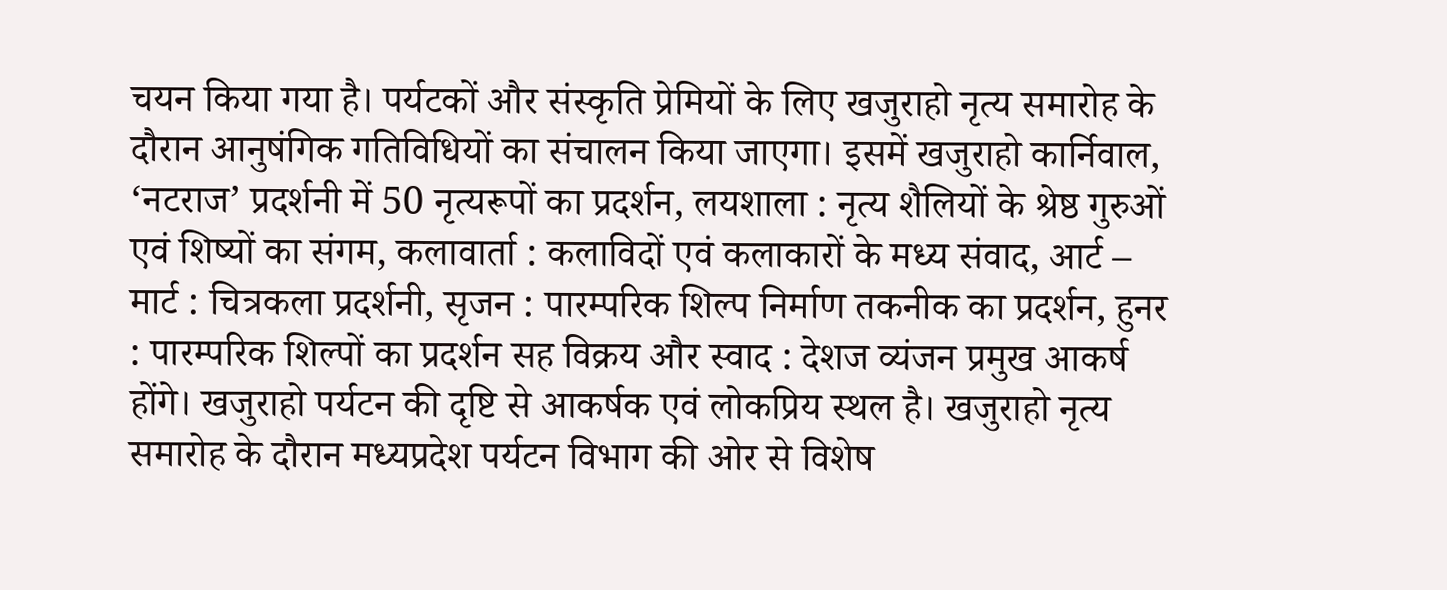चयन किया गया है। पर्यटकों और संस्कृति प्रेमियों के लिए खजुराहो नृत्य समारोह के दौरान आनुषंगिक गतिविधियों का संचालन किया जाएगा। इसमें खजुराहो कार्निवाल, ‘नटराज’ प्रदर्शनी में 50 नृत्यरूपों का प्रदर्शन, लयशाला : नृत्य शैलियों के श्रेष्ठ गुरुओं एवं शिष्यों का संगम, कलावार्ता : कलाविदों एवं कलाकारों के मध्य संवाद, आर्ट – मार्ट : चित्रकला प्रदर्शनी, सृजन : पारम्परिक शिल्प निर्माण तकनीक का प्रदर्शन, हुनर : पारम्परिक शिल्पों का प्रदर्शन सह विक्रय और स्वाद : देशज व्यंजन प्रमुख आकर्ष होंगे। खजुराहो पर्यटन की दृष्टि से आकर्षक एवं लोकप्रिय स्थल है। खजुराहो नृत्य समारोह के दौरान मध्यप्रदेश पर्यटन विभाग की ओर से विशेष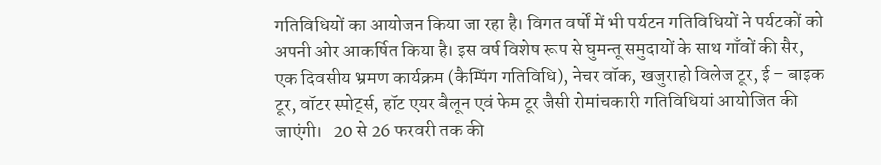गतिविधियों का आयोजन किया जा रहा है। विगत वर्षों में भी पर्यटन गतिविधियों ने पर्यटकों को अपनी ओर आकर्षित किया है। इस वर्ष विशेष रूप से घुमन्तू समुदायों के साथ गाँवों की सैर, एक दिवसीय भ्रमण कार्यक्रम (कैम्पिंग गतिविधि), नेचर वॉक, खजुराहो विलेज टूर, ई – बाइक टूर, वॉटर स्पोर्ट्स, हॉट एयर बैलून एवं फेम टूर जैसी रोमांचकारी गतिविधियां आयोजित की जाएंगी।   20 से 26 फरवरी तक की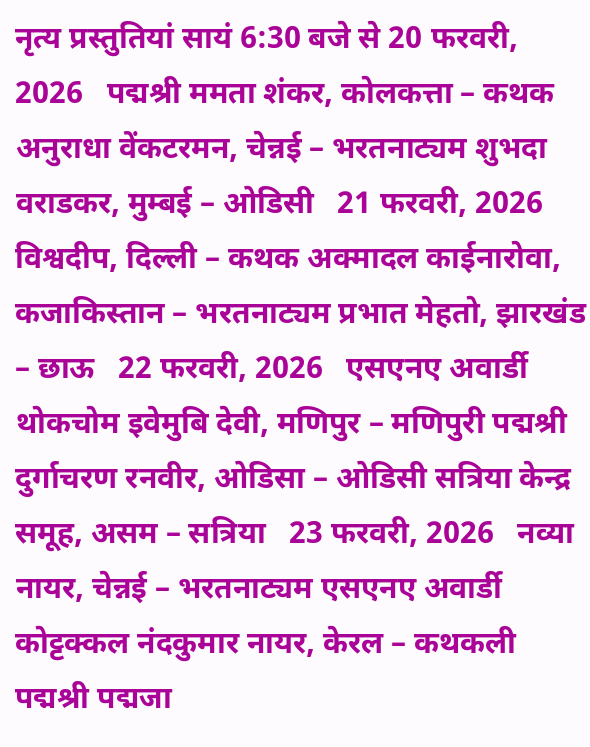नृत्य प्रस्तुतियां सायं 6:30 बजे से 20 फरवरी, 2026   पद्मश्री ममता शंकर, कोलकत्ता – कथक अनुराधा वेंकटरमन, चेन्नई – भरतनाट्यम शुभदा वराडकर, मुम्बई – ओडिसी   21 फरवरी, 2026   विश्वदीप, दिल्ली – कथक अक्मादल काईनारोवा, कजाकिस्तान – भरतनाट्यम प्रभात मेहतो, झारखंड – छाऊ   22 फरवरी, 2026   एसएनए अवार्डी थोकचोम इवेमुबि देवी, मणिपुर – मणिपुरी पद्मश्री दुर्गाचरण रनवीर, ओडिसा – ओडिसी सत्रिया केन्द्र समूह, असम – सत्रिया   23 फरवरी, 2026   नव्या नायर, चेन्नई – भरतनाट्यम एसएनए अवार्डी कोट्टक्कल नंदकुमार नायर, केरल – कथकली पद्मश्री पद्मजा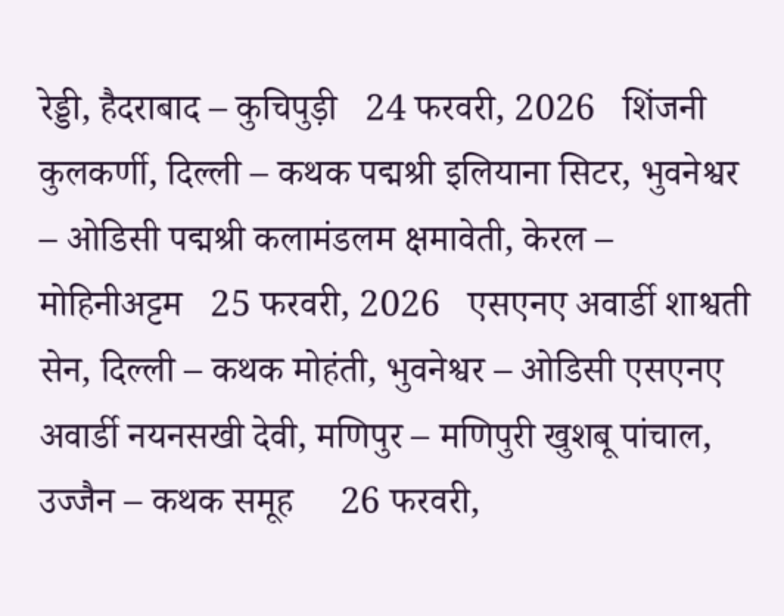रेड्डी, हैदराबाद – कुचिपुड़ी   24 फरवरी, 2026   शिंजनी कुलकर्णी, दिल्ली – कथक पद्मश्री इलियाना सिटर, भुवनेश्वर – ओडिसी पद्मश्री कलामंडलम क्षमावेती, केरल – मोहिनीअट्टम   25 फरवरी, 2026   एसएनए अवार्डी शाश्वती सेन, दिल्ली – कथक मोहंती, भुवनेश्वर – ओडिसी एसएनए अवार्डी नयनसखी देवी, मणिपुर – मणिपुरी खुशबू पांचाल, उज्जैन – कथक समूह     26 फरवरी,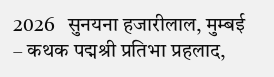2026   सुनयना हजारीलाल, मुम्बई – कथक पद्मश्री प्रतिभा प्रहलाद,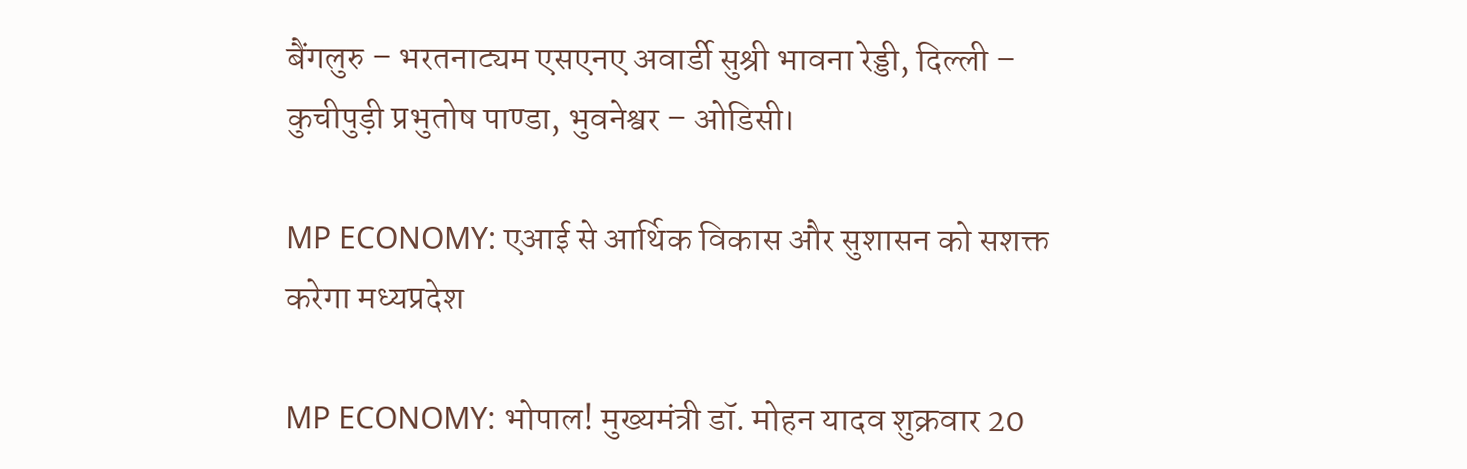बैंगलुरु – भरतनाट्यम एसएनए अवार्डी सुश्री भावना रेड्डी, दिल्ली – कुचीपुड़ी प्रभुतोष पाण्डा, भुवनेश्वर – ओडिसी।

MP ECONOMY: एआई से आर्थिक विकास और सुशासन को सशक्त करेगा मध्यप्रदेश

MP ECONOMY: भोपाल! मुख्यमंत्री डॉ. मोहन यादव शुक्रवार 20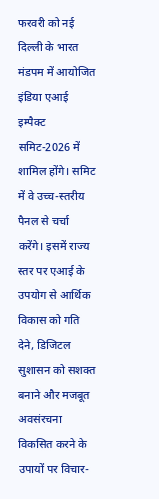फरवरी को नई दिल्ली के भारत मंडपम में आयोजित इंडिया एआई इम्पैक्ट समिट-2026 में शामिल होंगे। समिट में वे उच्च-स्तरीय पैनल से चर्चा करेंगे। इसमें राज्य स्तर पर एआई के उपयोग से आर्थिक विकास को गति देने, डिजिटल सुशासन को सशक्त बनाने और मजबूत अवसंरचना विकसित करने के उपायों पर विचार-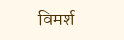विमर्श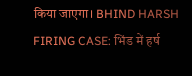किया जाएगा। BHIND HARSH FIRING CASE: भिंड में हर्ष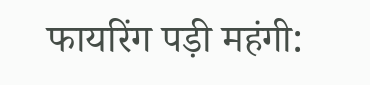फायरिंग पड़ी महंगी: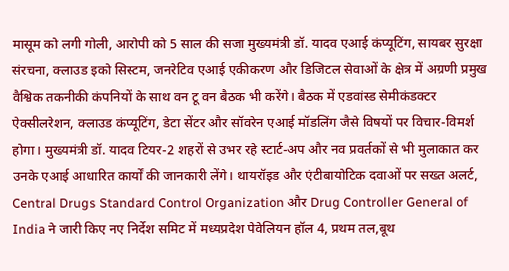मासूम को लगी गोली, आरोपी को 5 साल की सजा मुख्यमंत्री डॉ. यादव एआई कंप्यूटिंग, सायबर सुरक्षा संरचना, क्लाउड इको सिस्टम, जनरेटिव एआई एकीकरण और डिजिटल सेवाओं के क्षेत्र में अग्रणी प्रमुख वैश्विक तकनीकी कंपनियों के साथ वन टू वन बैठक भी करेंगे। बैठक में एडवांस्ड सेमीकंडक्टर ऐक्सीलरेशन, क्लाउड कंप्यूटिंग, डेटा सेंटर और सॉवरेन एआई मॉडलिंग जैसे विषयों पर विचार-विमर्श होगा। मुख्यमंत्री डॉ. यादव टियर-2 शहरों से उभर रहे स्टार्ट-अप और नव प्रवर्तकों से भी मुलाकात कर उनके एआई आधारित कार्यों की जानकारी लेंगे। थायरॉइड और एंटीबायोटिक दवाओं पर सख्त अलर्ट, Central Drugs Standard Control Organization और Drug Controller General of India ने जारी किए नए निर्देश समिट में मध्यप्रदेश पेवेलियन हॉल 4, प्रथम तल,बूथ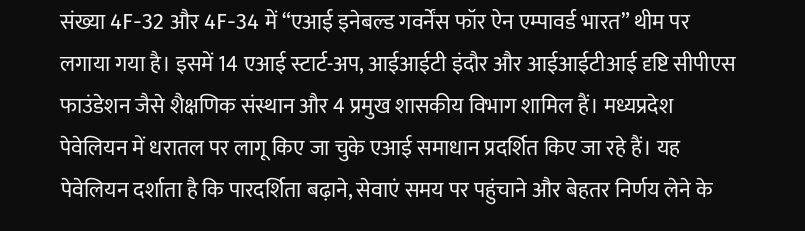संख्या 4F-32 और 4F-34 में “एआई इनेबल्ड गवर्नेंस फॉर ऐन एम्पावर्ड भारत” थीम पर लगाया गया है। इसमें 14 एआई स्टार्ट-अप, आईआईटी इंदौर और आईआईटीआई दृष्टि सीपीएस फाउंडेशन जैसे शैक्षणिक संस्थान और 4 प्रमुख शासकीय विभाग शामिल हैं। मध्यप्रदेश पेवेलियन में धरातल पर लागू किए जा चुके एआई समाधान प्रदर्शित किए जा रहे हैं। यह पेवेलियन दर्शाता है कि पारदर्शिता बढ़ाने, सेवाएं समय पर पहुंचाने और बेहतर निर्णय लेने के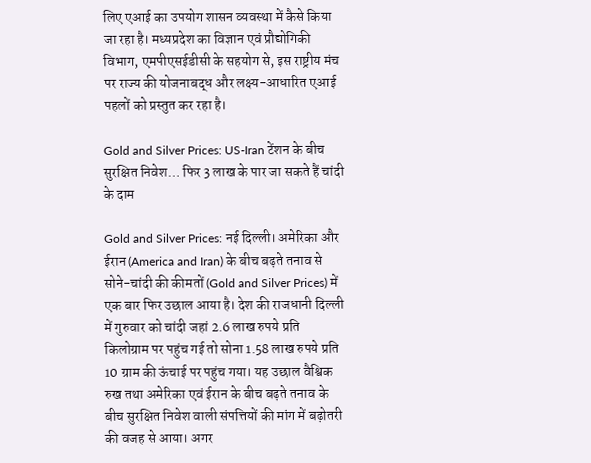लिए एआई का उपयोग शासन व्यवस्था में कैसे किया जा रहा है। मध्यप्रदेश का विज्ञान एवं प्रौद्योगिकी विभाग, एमपीएसईडीसी के सहयोग से, इस राष्ट्रीय मंच पर राज्य की योजनाबद्ध और लक्ष्य-आधारित एआई पहलों को प्रस्तुत कर रहा है।

Gold and Silver Prices: US-Iran टेंशन के बीच सुरक्षित निवेश… फिर 3 लाख के पार जा सकते हैं चांदी के दाम

Gold and Silver Prices: नई दिल्ली। अमेरिका और ईरान (America and Iran) के बीच बढ़ते तनाव से सोने-चांदी की कीमतों (Gold and Silver Prices) में एक बार फिर उछाल आया है। देश की राजधानी दिल्ली में गुरुवार को चांदी जहां 2.6 लाख रुपये प्रति किलोग्राम पर पहुंच गई तो सोना 1.58 लाख रुपये प्रति 10 ग्राम की ऊंचाई पर पहुंच गया। यह उछाल वैश्विक रुख तथा अमेरिका एवं ईरान के बीच बढ़ते तनाव के बीच सुरक्षित निवेश वाली संपत्तियों की मांग में बढ़ोतरी की वजह से आया। अगर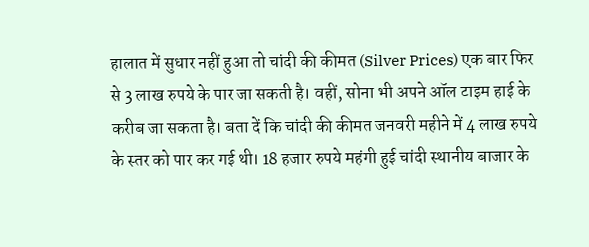हालात में सुधार नहीं हुआ तो चांदी की कीमत (Silver Prices) एक बार फिर से 3 लाख रुपये के पार जा सकती है। वहीं, सोना भी अपने ऑल टाइम हाई के करीब जा सकता है। बता दें कि चांदी की कीमत जनवरी महीने में 4 लाख रुपये के स्तर को पार कर गई थी। 18 हजार रुपये महंगी हुई चांदी स्थानीय बाजार के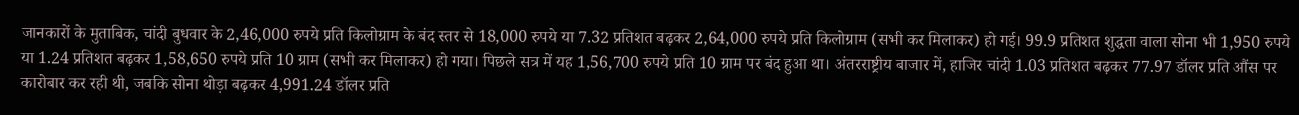जानकारों के मुताबिक, चांदी बुधवार के 2,46,000 रुपये प्रति किलोग्राम के बंद स्तर से 18,000 रुपये या 7.32 प्रतिशत बढ़कर 2,64,000 रुपये प्रति किलोग्राम (सभी कर मिलाकर) हो गई। 99.9 प्रतिशत शुद्धता वाला सोना भी 1,950 रुपये या 1.24 प्रतिशत बढ़कर 1,58,650 रुपये प्रति 10 ग्राम (सभी कर मिलाकर) हो गया। पिछले सत्र में यह 1,56,700 रुपये प्रति 10 ग्राम पर बंद हुआ था। अंतरराष्ट्रीय बाजार में, हाजिर चांदी 1.03 प्रतिशत बढ़कर 77.97 डॉलर प्रति औंस पर कारोबार कर रही थी, जबकि सोना थोड़ा बढ़कर 4,991.24 डॉलर प्रति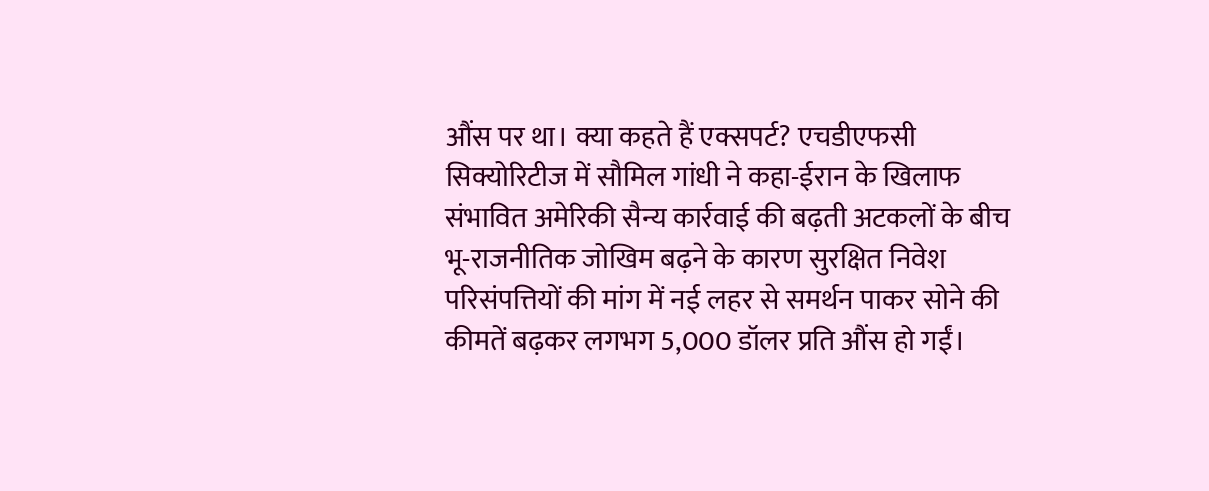औंस पर था। क्या कहते हैं एक्सपर्ट? एचडीएफसी सिक्योरिटीज में सौमिल गांधी ने कहा-ईरान के खिलाफ संभावित अमेरिकी सैन्य कार्रवाई की बढ़ती अटकलों के बीच भू-राजनीतिक जोखिम बढ़ने के कारण सुरक्षित निवेश परिसंपत्तियों की मांग में नई लहर से समर्थन पाकर सोने की कीमतें बढ़कर लगभग 5,000 डॉलर प्रति औंस हो गईं।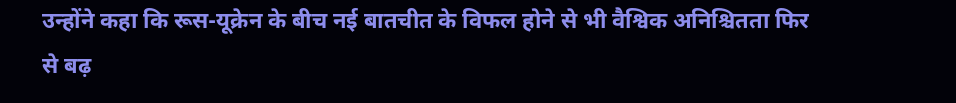उन्होंने कहा कि रूस-यूक्रेन के बीच नई बातचीत के विफल होने से भी वैश्विक अनिश्चितता फिर से बढ़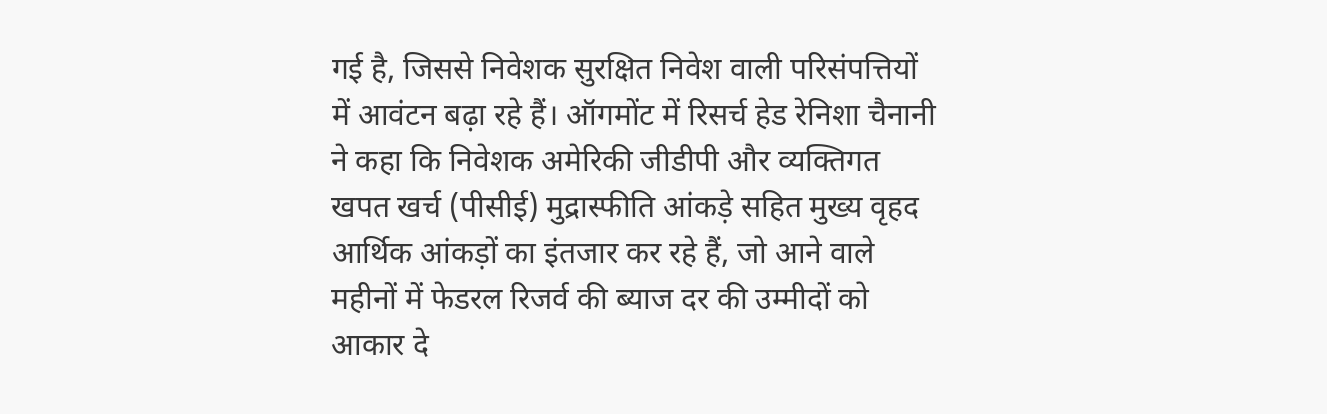गई है, जिससे निवेशक सुरक्षित निवेश वाली परिसंपत्तियों में आवंटन बढ़ा रहे हैं। ऑगमोंट में रिसर्च हेड रेनिशा चैनानी ने कहा कि निवेशक अमेरिकी जीडीपी और व्यक्तिगत खपत खर्च (पीसीई) मुद्रास्फीति आंकड़े सहित मुख्य वृहद आर्थिक आंकड़ों का इंतजार कर रहे हैं, जो आने वाले महीनों में फेडरल रिजर्व की ब्याज दर की उम्मीदों को आकार दे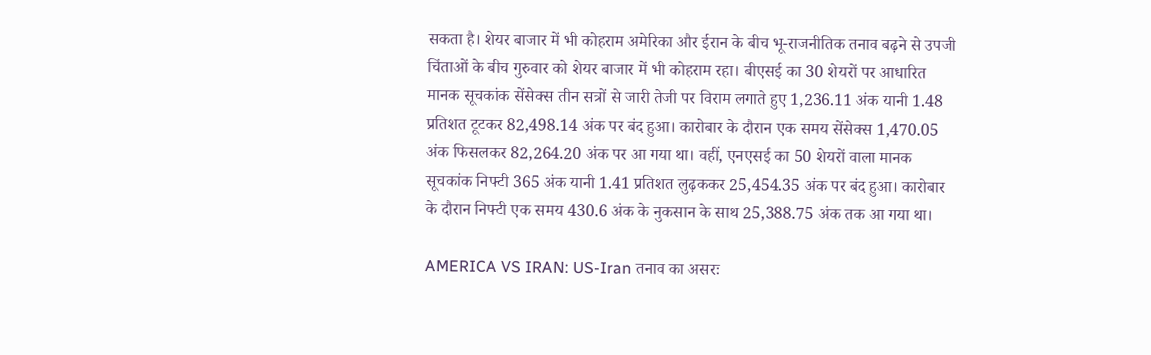सकता है। शेयर बाजार में भी कोहराम अमेरिका और ईरान के बीच भू-राजनीतिक तनाव बढ़ने से उपजी चिंताओं के बीच गुरुवार को शेयर बाजार में भी कोहराम रहा। बीएसई का 30 शेयरों पर आधारित मानक सूचकांक सेंसेक्स तीन सत्रों से जारी तेजी पर विराम लगाते हुए 1,236.11 अंक यानी 1.48 प्रतिशत टूटकर 82,498.14 अंक पर बंद हुआ। कारोबार के दौरान एक समय सेंसेक्स 1,470.05 अंक फिसलकर 82,264.20 अंक पर आ गया था। वहीं, एनएसई का 50 शेयरों वाला मानक सूचकांक निफ्टी 365 अंक यानी 1.41 प्रतिशत लुढ़ककर 25,454.35 अंक पर बंद हुआ। कारोबार के दौरान निफ्टी एक समय 430.6 अंक के नुकसान के साथ 25,388.75 अंक तक आ गया था।

AMERICA VS IRAN: US-Iran तनाव का असरः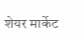शेयर मार्केट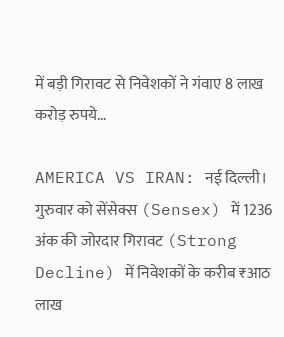में बड़ी गिरावट से निवेशकों ने गंवाए 8 लाख करोड़ रुपये…

AMERICA VS IRAN: नई दिल्ली। गुरुवार को सेंसेक्स (Sensex) में 1236 अंक की जोरदार गिरावट (Strong Decline) में निवेशकों के करीब ₹आठ लाख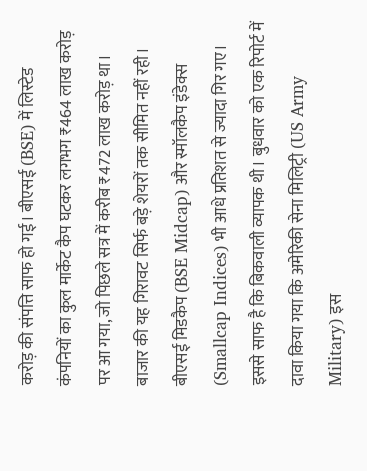करोड़ की संपत्ति साफ हो गई। बीएसई (BSE) में लिस्टेड कंपनियों का कुल मार्केट कैप घटकर लगभग ₹464 लाख करोड़ पर आ गया, जो पिछले सत्र में करीब ₹472 लाख करोड़ था। बाजार की यह गिरावट सिर्फ बड़े शेयरों तक सीमित नहीं रही। बीएसई मिडकैप (BSE Midcap) और स्मॉलकैप इंडेक्स (Smallcap Indices) भी आधे प्रतिशत से ज्यादा गिर गए। इससे साफ है कि बिकवाली व्यापक थी। बुधवार को एक रिपोर्ट में दावा किया गया कि अमेरिकी सेना मिलिट्री (US Army Military) इस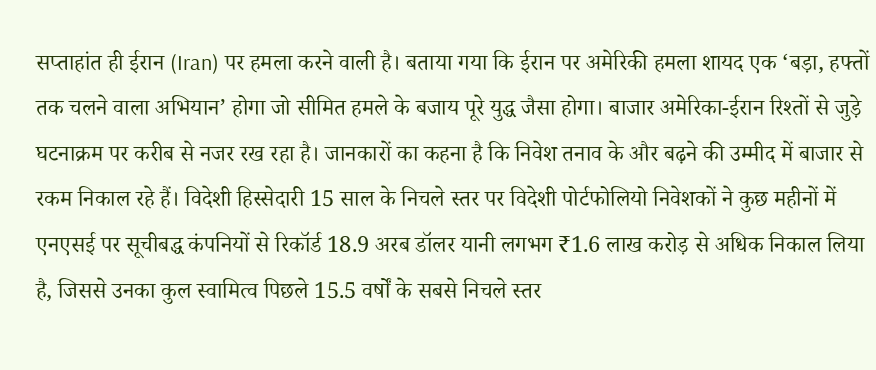सप्ताहांत ही ईरान (Iran) पर हमला करने वाली है। बताया गया कि ईरान पर अमेरिकी हमला शायद एक ‘बड़ा, हफ्तों तक चलने वाला अभियान’ होगा जो सीमित हमले के बजाय पूरे युद्ध जैसा होगा। बाजार अमेरिका-ईरान रिश्तों से जुड़े घटनाक्रम पर करीब से नजर रख रहा है। जानकारों का कहना है कि निवेश तनाव के और बढ़ने की उम्मीद में बाजार से रकम निकाल रहे हैं। विदेशी हिस्सेदारी 15 साल के निचले स्तर पर विदेशी पोर्टफोलियो निवेशकों ने कुछ महीनों में एनएसई पर सूचीबद्ध कंपनियों से रिकॉर्ड 18.9 अरब डॉलर यानी लगभग ₹1.6 लाख करोड़ से अधिक निकाल लिया है, जिससे उनका कुल स्वामित्व पिछले 15.5 वर्षों के सबसे निचले स्तर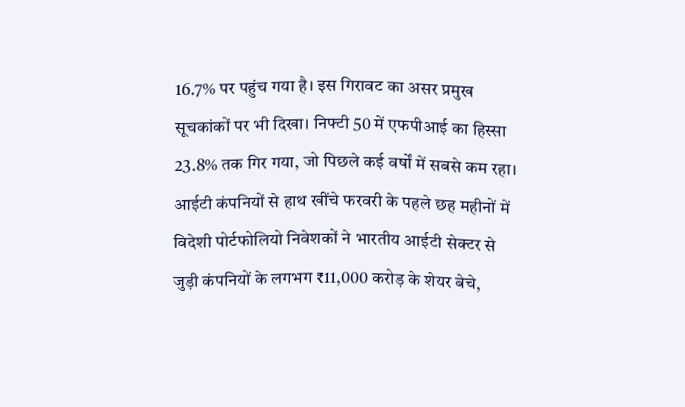16.7% पर पहुंच गया है। इस गिरावट का असर प्रमुख सूचकांकों पर भी दिखा। निफ्टी 50 में एफपीआई का हिस्सा 23.8% तक गिर गया, जो पिछले कई वर्षों में सबसे कम रहा। आईटी कंपनियों से हाथ खींचे फरवरी के पहले छह महीनों में विदेशी पोर्टफोलियो निवेशकों ने भारतीय आईटी सेक्टर से जुड़ी कंपनियों के लगभग ₹11,000 करोड़ के शेयर बेचे,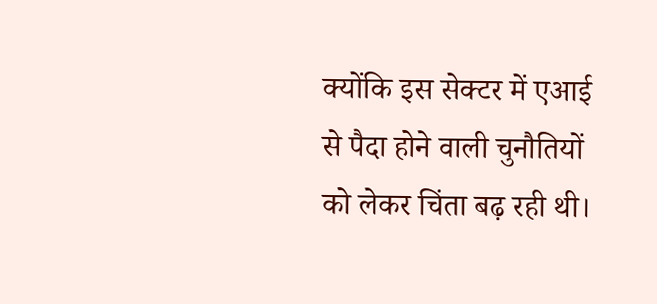क्योंकि इस सेक्टर में एआई से पैदा होने वाली चुनौतियों को लेकर चिंता बढ़ रही थी।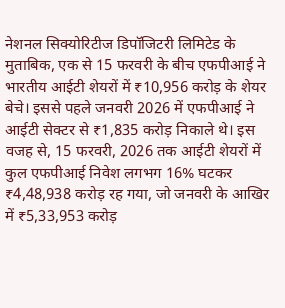नेशनल सिक्योरिटीज डिपॉजिटरी लिमिटेड के मुताबिक, एक से 15 फरवरी के बीच एफपीआई ने भारतीय आईटी शेयरों में ₹10,956 करोड़ के शेयर बेचे। इससे पहले जनवरी 2026 में एफपीआई ने आईटी सेक्टर से ₹1,835 करोड़ निकाले थे। इस वजह से, 15 फरवरी, 2026 तक आईटी शेयरों में कुल एफपीआई निवेश लगभग 16% घटकर ₹4,48,938 करोड़ रह गया, जो जनवरी के आखिर में ₹5,33,953 करोड़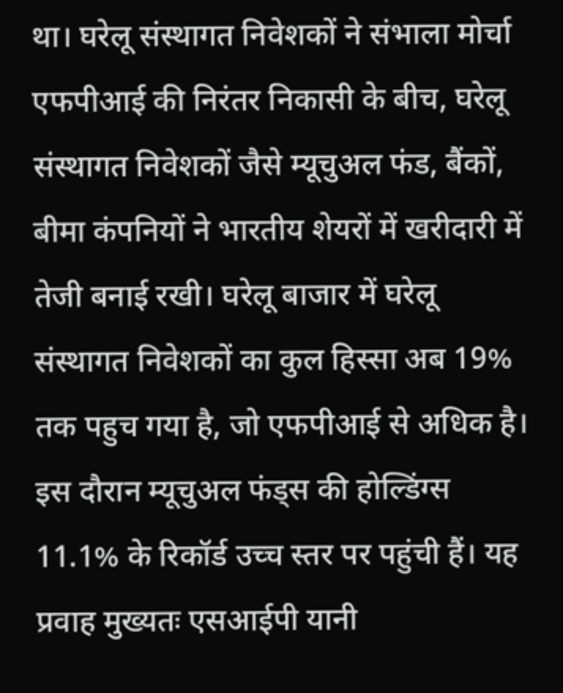था। घरेलू संस्थागत निवेशकों ने संभाला मोर्चा एफपीआई की निरंतर निकासी के बीच, घरेलू संस्थागत निवेशकों जैसे म्यूचुअल फंड, बैंकों, बीमा कंपनियों ने भारतीय शेयरों में खरीदारी में तेजी बनाई रखी। घरेलू बाजार में घरेलू संस्थागत निवेशकों का कुल हिस्सा अब 19% तक पहुच गया है, जो एफपीआई से अधिक है। इस दौरान म्यूचुअल फंड्स की होल्डिंग्स 11.1% के रिकॉर्ड उच्च स्तर पर पहुंची हैं। यह प्रवाह मुख्यतः एसआईपी यानी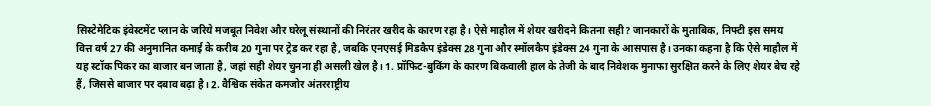सिस्टेमेटिक इंवेस्टमेंट प्लान के जरिये मजबूत निवेश और घरेलू संस्थानों की निरंतर खरीद के कारण रहा है। ऐसे माहौल में शेयर खरीदने कितना सही? जानकारों के मुताबिक, निफ्टी इस समय वित्त वर्ष 27 की अनुमानित कमाई के करीब 20 गुना पर ट्रेड कर रहा है, जबकि एनएसई मिडकैप इंडेक्स 28 गुना और स्मॉलकैप इंडेक्स 24 गुना के आसपास है। उनका कहना है कि ऐसे माहौल में यह स्टॉक पिकर का बाजार बन जाता है, जहां सही शेयर चुनना ही असली खेल है। 1. प्रॉफिट-बुकिंग के कारण बिकवाली हाल के तेजी के बाद निवेशक मुनाफा सुरक्षित करने के लिए शेयर बेच रहे हैं, जिससे बाजार पर दबाव बढ़ा है। 2. वैश्विक संकेत कमजोर अंतरराष्ट्रीय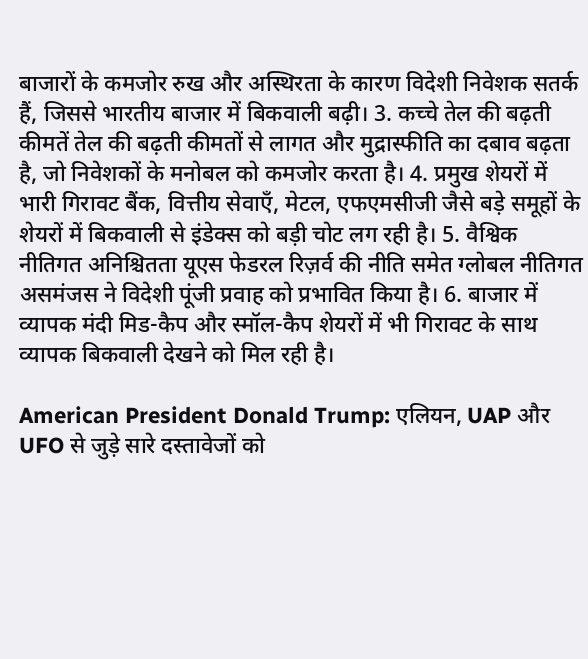बाजारों के कमजोर रुख और अस्थिरता के कारण विदेशी निवेशक सतर्क हैं, जिससे भारतीय बाजार में बिकवाली बढ़ी। 3. कच्चे तेल की बढ़ती कीमतें तेल की बढ़ती कीमतों से लागत और मुद्रास्फीति का दबाव बढ़ता है, जो निवेशकों के मनोबल को कमजोर करता है। 4. प्रमुख शेयरों में भारी गिरावट बैंक, वित्तीय सेवाएँ, मेटल, एफएमसीजी जैसे बड़े समूहों के शेयरों में बिकवाली से इंडेक्स को बड़ी चोट लग रही है। 5. वैश्विक नीतिगत अनिश्चितता यूएस फेडरल रिज़र्व की नीति समेत ग्लोबल नीतिगत असमंजस ने विदेशी पूंजी प्रवाह को प्रभावित किया है। 6. बाजार में व्यापक मंदी मिड-कैप और स्मॉल-कैप शेयरों में भी गिरावट के साथ व्यापक बिकवाली देखने को मिल रही है।

American President Donald Trump: एलियन, UAP और UFO से जुड़े सारे दस्तावेजों को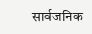सार्वजनिक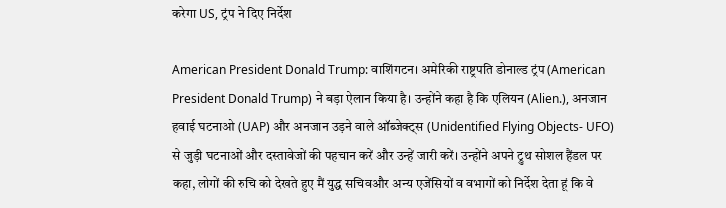करेगा US, ट्रंप ने दिए निर्देश

American President Donald Trump: वाशिंगटन। अमेरिकी राष्ट्रपति डोनाल्ड ट्रंप (American President Donald Trump) ने बड़ा ऐलान किया है। उन्होंने कहा है कि एलियन (Alien.), अनजान हवाई घटनाओ (UAP) और अनजान उड़ने वाले ऑब्जेक्ट्स (Unidentified Flying Objects- UFO) से जुड़ी घटनाओं और दस्तावेजों की पहचान करें और उन्हें जारी करें। उन्होंने अपने ट्रुथ सोशल हैंडल पर कहा, लोगों की रुचि को देखते हुए मैं युद्ध सचिवऔर अन्य एजेंसियों व वभागों को निर्देश देता हूं कि वे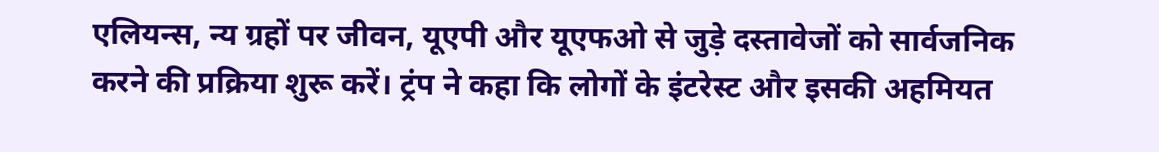एलियन्स, न्य ग्रहों पर जीवन, यूएपी और यूएफओ से जुड़े दस्तावेजों को सार्वजनिक करने की प्रक्रिया शुरू करें। ट्रंप ने कहा कि लोगों के इंटरेस्ट और इसकी अहमियत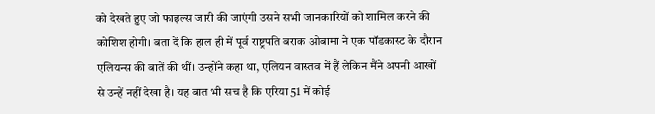को देखते हुए जो फाइल्स जारी की जाएंगी उसने सभी जानकारियों को शामिल करने की कोशिश होगी। बता दें कि हाल ही में पूर्व राष्ट्रपति बराक ओबामा ने एक पॉडकास्ट के दौरान एलियन्स की बातें की थीं। उन्होंने कहा था, एलियन वास्तव में हैं लेकिन मैंने अपनी आखों से उन्हें नहीं देखा है। यह बात भी सच है कि एरिया 51 में कोई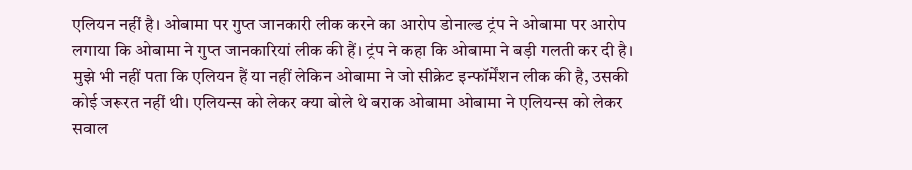एलियन नहीं है। ओबामा पर गुप्त जानकारी लीक करने का आरोप डोनाल्ड ट्रंप ने ओबामा पर आरोप लगाया कि ओबामा ने गुप्त जानकारियां लीक की हैं। ट्रंप ने कहा कि ओबामा ने बड़ी गलती कर दी है। मुझे भी नहीं पता कि एलियन हैं या नहीं लेकिन ओबामा ने जो सीक्रेट इन्फॉर्मेंशन लीक की है, उसकी कोई जरूरत नहीं थी। एलियन्स को लेकर क्या बोले थे बराक ओबामा ओबामा ने एलियन्स को लेकर सवाल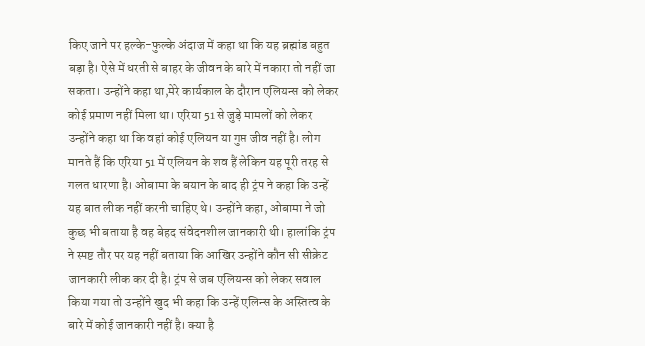किए जाने पर हल्के-फुल्के अंदाज में कहा था कि यह ब्रह्मांड बहुत बड़ा है। ऐसे में धरती से बाहर के जीवन के बारे में नकारा तो नहीं जा सकता। उन्होंने कहा था,मेरे कार्यकाल के दौरान एलियन्स को लेकर कोई प्रमाण नहीं मिला था। एरिया 51 से जुड़े मामलों को लेकर उन्होंने कहा था कि वहां कोई एलियन या गुप्त जीव नहीं है। लोग मानते हैं कि एरिया 51 में एलियन के शव हैं लेकिन यह पूरी तरह से गलत धारणा है। ओबामा के बयान के बाद ही ट्रंप ने कहा कि उन्हें यह बात लीक नहीं करनी चाहिए थे। उन्होंने कहा, ओबामा ने जो कुछ भी बताया है वह बेहद संवेदनशील जानकारी थी। हालांकि ट्रंप ने स्पष्ट तौर पर यह नहीं बताया कि आखिर उन्होंने कौन सी सीक्रेट जानकारी लीक कर दी है। ट्रंप से जब एलियन्स को लेकर सवाल किया गया तो उन्होंने खुद भी कहा कि उन्हें एलिन्स के अस्तित्व के बारे में कोई जानकारी नहीं है। क्या है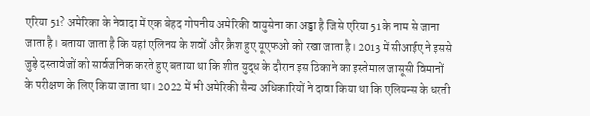एरिया 51? अमेरिका के नेवादा में एक बेहद गोपनीय अमेरिकी वायुसेना का अड्डा है जिसे एरिया 51 के नाम से जाना जाता है। बताया जाता है कि यहां एलिनय के शवों और क्रैश हुए यूएफओ को रखा जाता है। 2013 में सीआईए ने इससे जुड़े दस्तावेजों को सार्वजनिक करते हुए बताया था कि शीत युद्ध के दौरान इस ठिकाने का इस्तेमाल जासूसी विमानों के परीक्षण के लिए किया जाता था। 2022 में भी अमेरिकी सैन्य अधिकारियों ने दावा किया था कि एलियन्स के धरती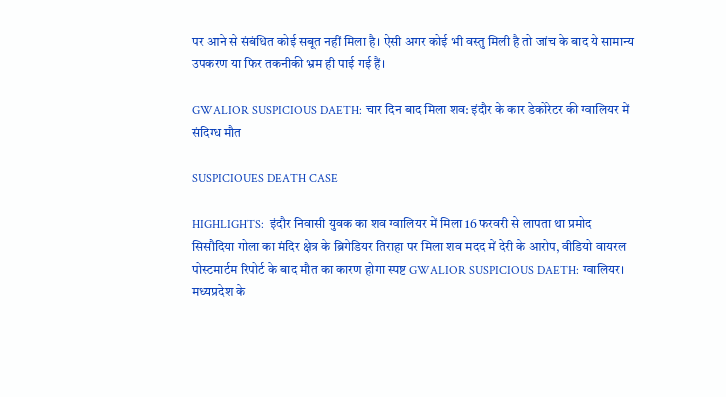पर आने से संबंधित कोई सबूत नहीं मिला है। ऐसी अगर कोई भी वस्तु मिली है तो जांच के बाद ये सामान्य उपकरण या फिर तकनीकी भ्रम ही पाई गई हैं।

GWALIOR SUSPICIOUS DAETH: चार दिन बाद मिला शव: इंदौर के कार डेकोरेटर की ग्वालियर में संदिग्ध मौत

SUSPICIOUES DEATH CASE

HIGHLIGHTS:  इंदौर निवासी युवक का शव ग्वालियर में मिला 16 फरवरी से लापता था प्रमोद सिसौदिया गोला का मंदिर क्षेत्र के ब्रिगेडियर तिराहा पर मिला शव मदद में देरी के आरोप, वीडियो वायरल पोस्टमार्टम रिपोर्ट के बाद मौत का कारण होगा स्पष्ट GWALIOR SUSPICIOUS DAETH: ग्वालियर। मध्यप्रदेश के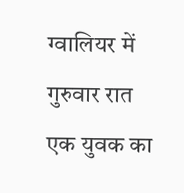ग्वालियर में गुरुवार रात एक युवक का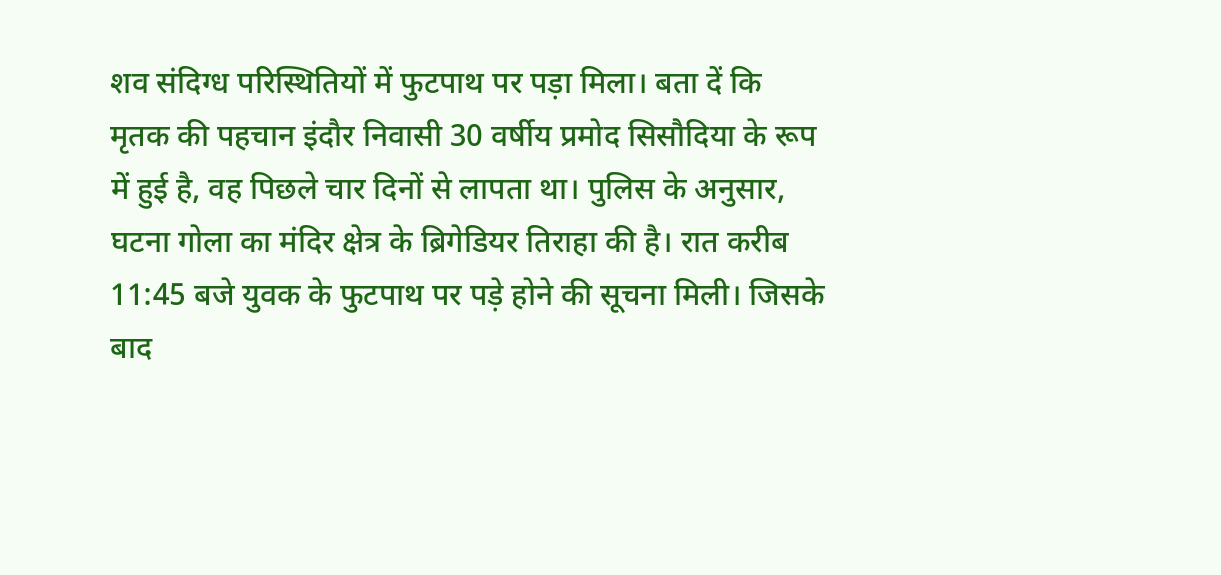शव संदिग्ध परिस्थितियों में फुटपाथ पर पड़ा मिला। बता दें कि मृतक की पहचान इंदौर निवासी 30 वर्षीय प्रमोद सिसौदिया के रूप में हुई है, वह पिछले चार दिनों से लापता था। पुलिस के अनुसार, घटना गोला का मंदिर क्षेत्र के ब्रिगेडियर तिराहा की है। रात करीब 11:45 बजे युवक के फुटपाथ पर पड़े होने की सूचना मिली। जिसके बाद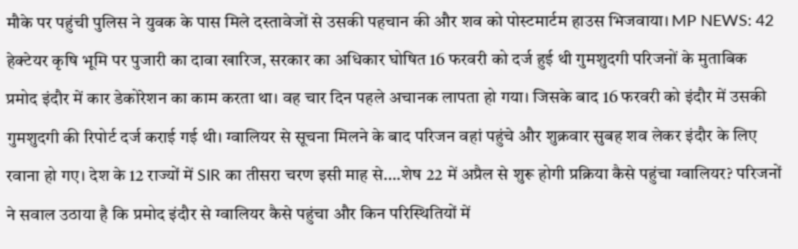मौके पर पहुंची पुलिस ने युवक के पास मिले दस्तावेजों से उसकी पहचान की और शव को पोस्टमार्टम हाउस भिजवाया। MP NEWS: 42 हेक्टेयर कृषि भूमि पर पुजारी का दावा खारिज, सरकार का अधिकार घोषित 16 फरवरी को दर्ज हुई थी गुमशुदगी परिजनों के मुताबिक प्रमोद इंदौर में कार डेकोरेशन का काम करता था। वह चार दिन पहले अचानक लापता हो गया। जिसके बाद 16 फरवरी को इंदौर में उसकी गुमशुदगी की रिपोर्ट दर्ज कराई गई थी। ग्वालियर से सूचना मिलने के बाद परिजन वहां पहुंचे और शुक्रवार सुबह शव लेकर इंदौर के लिए रवाना हो गए। देश के 12 राज्यों में SIR का तीसरा चरण इसी माह से….शेष 22 में अप्रैल से शुरू होगी प्रक्रिया कैसे पहुंचा ग्वालियर? परिजनों ने सवाल उठाया है कि प्रमोद इंदौर से ग्वालियर कैसे पहुंचा और किन परिस्थितियों में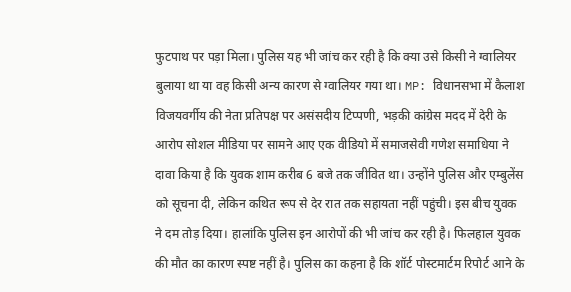फुटपाथ पर पड़ा मिला। पुलिस यह भी जांच कर रही है कि क्या उसे किसी ने ग्वालियर बुलाया था या वह किसी अन्य कारण से ग्वालियर गया था। MP: विधानसभा में कैलाश विजयवर्गीय की नेता प्रतिपक्ष पर असंसदीय टिप्पणी, भड़की कांग्रेस मदद में देरी के आरोप सोशल मीडिया पर सामने आए एक वीडियो में समाजसेवी गणेश समाधिया ने दावा किया है कि युवक शाम करीब 6 बजे तक जीवित था। उन्होंने पुलिस और एम्बुलेंस को सूचना दी, लेकिन कथित रूप से देर रात तक सहायता नहीं पहुंची। इस बीच युवक ने दम तोड़ दिया। हालांकि पुलिस इन आरोपों की भी जांच कर रही है। फिलहाल युवक की मौत का कारण स्पष्ट नहीं है। पुलिस का कहना है कि शॉर्ट पोस्टमार्टम रिपोर्ट आने के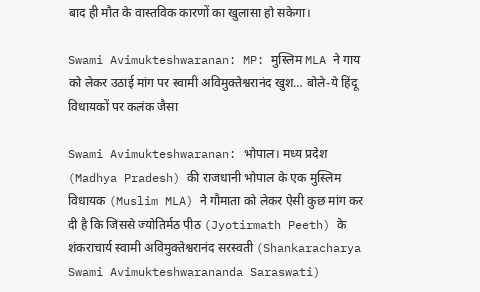बाद ही मौत के वास्तविक कारणों का खुलासा हो सकेगा।

Swami Avimukteshwaranan: MP: मुस्लिम MLA ने गाय को लेकर उठाई मांग पर स्वामी अविमुक्तेश्वरानंद खुश… बोले-ये हिंदू विधायकों पर कलंक जैसा

Swami Avimukteshwaranan: भोपाल। मध्य प्रदेश (Madhya Pradesh) की राजधानी भोपाल के एक मुस्लिम विधायक (Muslim MLA) ने गौमाता को लेकर ऐसी कुछ मांग कर दी है कि जिससे ज्योतिर्मठ पीठ (Jyotirmath Peeth) के शंकराचार्य स्वामी अविमुक्तेश्वरानंद सरस्वती (Shankaracharya Swami Avimukteshwarananda Saraswati)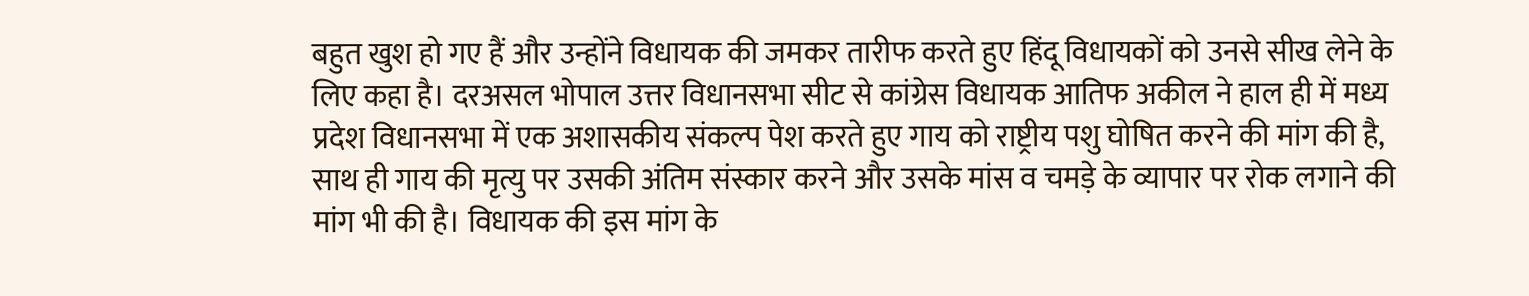बहुत खुश हो गए हैं और उन्होंने विधायक की जमकर तारीफ करते हुए हिंदू विधायकों को उनसे सीख लेने के लिए कहा है। दरअसल भोपाल उत्तर विधानसभा सीट से कांग्रेस विधायक आतिफ अकील ने हाल ही में मध्य प्रदेश विधानसभा में एक अशासकीय संकल्प पेश करते हुए गाय को राष्ट्रीय पशु घोषित करने की मांग की है, साथ ही गाय की मृत्यु पर उसकी अंतिम संस्कार करने और उसके मांस व चमड़े के व्यापार पर रोक लगाने की मांग भी की है। विधायक की इस मांग के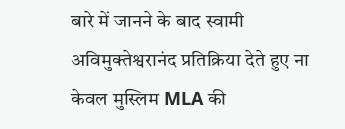बारे में जानने के बाद स्वामी अविमुक्तेश्वरानंद प्रतिक्रिया देते हुए ना केवल मुस्लिम MLA की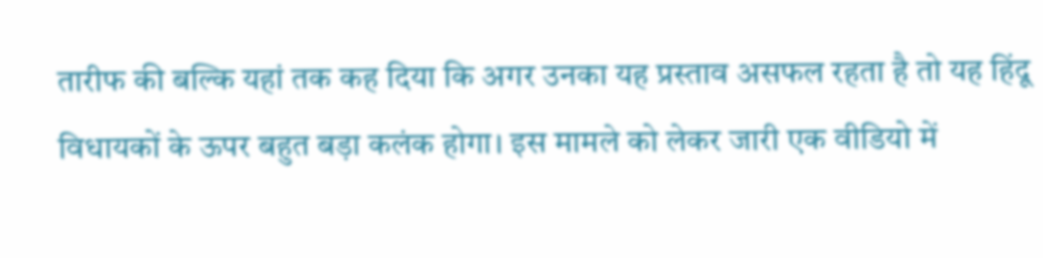तारीफ की बल्कि यहां तक कह दिया कि अगर उनका यह प्रस्ताव असफल रहता है तो यह हिंदू विधायकों के ऊपर बहुत बड़ा कलंक होगा। इस मामले को लेकर जारी एक वीडियो में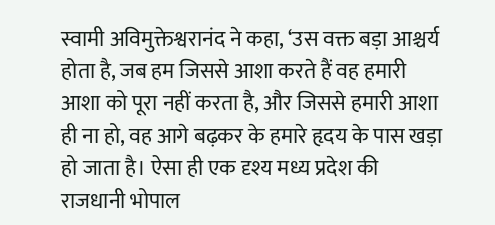स्वामी अविमुक्तेश्वरानंद ने कहा, ‘उस वक्त बड़ा आश्चर्य होता है, जब हम जिससे आशा करते हैं वह हमारी आशा को पूरा नहीं करता है, और जिससे हमारी आशा ही ना हो, वह आगे बढ़कर के हमारे हृदय के पास खड़ा हो जाता है। ऐसा ही एक दृश्य मध्य प्रदेश की राजधानी भोपाल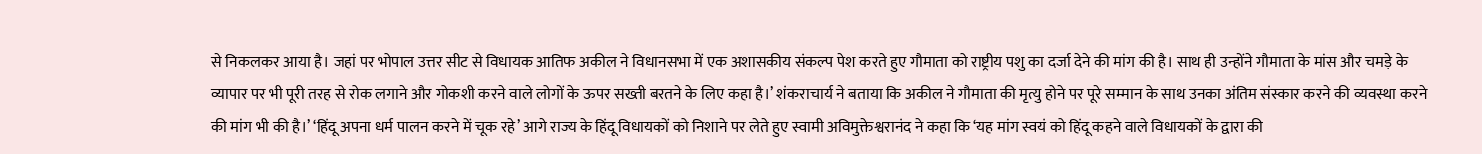से निकलकर आया है। जहां पर भोपाल उत्तर सीट से विधायक आतिफ अकील ने विधानसभा में एक अशासकीय संकल्प पेश करते हुए गौमाता को राष्ट्रीय पशु का दर्जा देने की मांग की है। साथ ही उन्होंने गौमाता के मांस और चमड़े के व्यापार पर भी पूरी तरह से रोक लगाने और गोकशी करने वाले लोगों के ऊपर सख्ती बरतने के लिए कहा है।’ शंकराचार्य ने बताया कि अकील ने गौमाता की मृत्यु होने पर पूरे सम्मान के साथ उनका अंतिम संस्कार करने की व्यवस्था करने की मांग भी की है।’ ‘हिंदू अपना धर्म पालन करने में चूक रहे’ आगे राज्य के हिंदू विधायकों को निशाने पर लेते हुए स्वामी अविमुक्तेश्वरानंद ने कहा कि ‘यह मांग स्वयं को हिंदू कहने वाले विधायकों के द्वारा की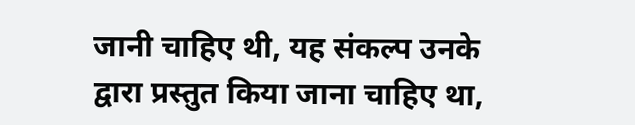जानी चाहिए थी, यह संकल्प उनके द्वारा प्रस्तुत किया जाना चाहिए था,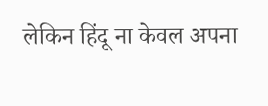लेकिन हिंदू ना केवल अपना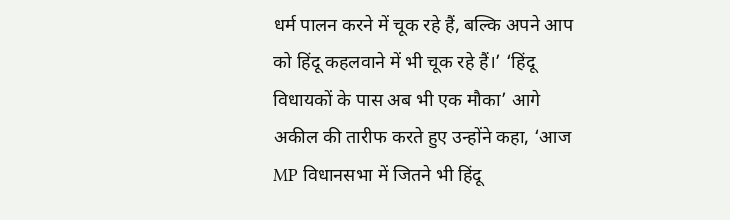धर्म पालन करने में चूक रहे हैं, बल्कि अपने आप को हिंदू कहलवाने में भी चूक रहे हैं।’ ‘हिंदू विधायकों के पास अब भी एक मौका’ आगे अकील की तारीफ करते हुए उन्होंने कहा, ‘आज MP विधानसभा में जितने भी हिंदू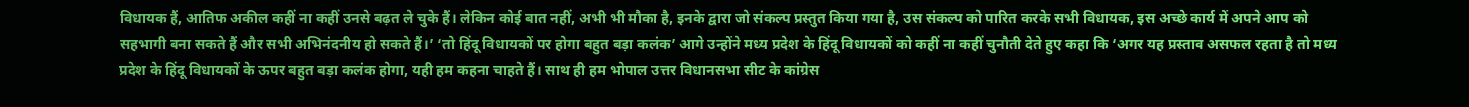विधायक हैं, आतिफ अकील कहीं ना कहीं उनसे बढ़त ले चुके हैं। लेकिन कोई बात नहीं, अभी भी मौका है, इनके द्वारा जो संकल्प प्रस्तुत किया गया है, उस संकल्प को पारित करके सभी विधायक, इस अच्छे कार्य में अपने आप को सहभागी बना सकते हैं और सभी अभिनंदनीय हो सकते हैं।’ ‘तो हिंदू विधायकों पर होगा बहुत बड़ा कलंक’ आगे उन्होंने मध्य प्रदेश के हिंदू विधायकों को कहीं ना कहीं चुनौती देते हुए कहा कि ‘अगर यह प्रस्ताव असफल रहता है तो मध्य प्रदेश के हिंदू विधायकों के ऊपर बहुत बड़ा कलंक होगा, यही हम कहना चाहते हैं। साथ ही हम भोपाल उत्तर विधानसभा सीट के कांग्रेस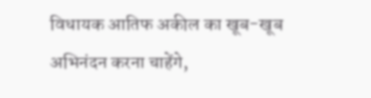विधायक आतिफ अकील का खूब-खूब अभिनंदन करना चाहेंगे,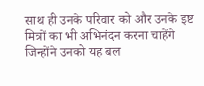साथ ही उनके परिवार को और उनके इष्ट मित्रों का भी अभिनंदन करना चाहेंगे जिन्होंने उनको यह बल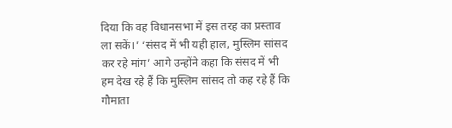दिया कि वह विधानसभा में इस तरह का प्रस्ताव ला सकें।’ ‘संसद में भी यही हाल, मुस्लिम सांसद कर रहे मांग’ आगे उन्होंने कहा कि संसद में भी हम देख रहे हैं कि मुस्लिम सांसद तो कह रहे हैं कि गौमाता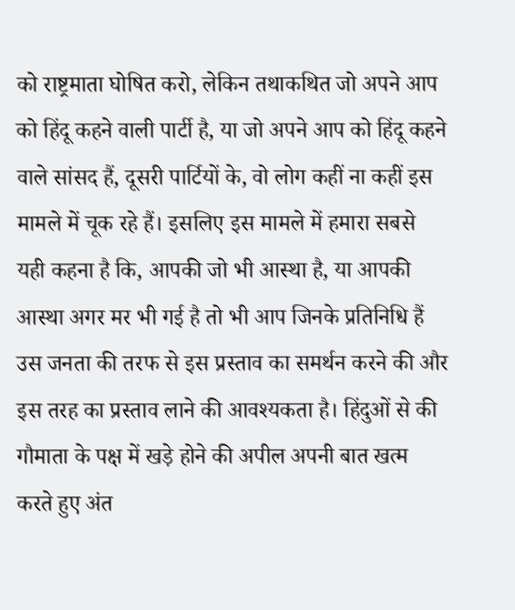को राष्ट्रमाता घोषित करो, लेकिन तथाकथित जो अपने आप को हिंदू कहने वाली पार्टी है, या जो अपने आप को हिंदू कहने वाले सांसद हैं, दूसरी पार्टियों के, वो लोग कहीं ना कहीं इस मामले में चूक रहे हैं। इसलिए इस मामले में हमारा सबसे यही कहना है कि, आपकी जो भी आस्था है, या आपकी आस्था अगर मर भी गई है तो भी आप जिनके प्रतिनिधि हैं उस जनता की तरफ से इस प्रस्ताव का समर्थन करने की और इस तरह का प्रस्ताव लाने की आवश्यकता है। हिंदुओं से की गौमाता के पक्ष में खड़े होने की अपील अपनी बात खत्म करते हुए अंत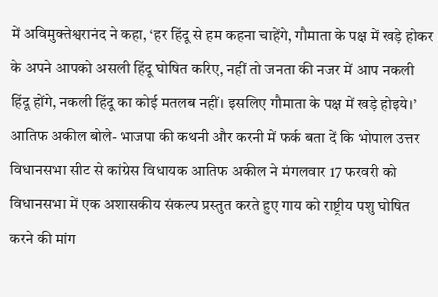में अविमुक्तेश्वरानंद ने कहा, ‘हर हिंदू से हम कहना चाहेंगे, गौमाता के पक्ष में खड़े होकर के अपने आपको असली हिंदू घोषित करिए, नहीं तो जनता की नजर में आप नकली हिंदू होंगे, नकली हिंदू का कोई मतलब नहीं। इसलिए गौमाता के पक्ष में खड़े होइये।’ आतिफ अकील बोले- भाजपा की कथनी और करनी में फर्क बता दें कि भोपाल उत्तर विधानसभा सीट से कांग्रेस विधायक आतिफ अकील ने मंगलवार 17 फरवरी को विधानसभा में एक अशासकीय संकल्प प्रस्तुत करते हुए गाय को राष्ट्रीय पशु घोषित करने की मांग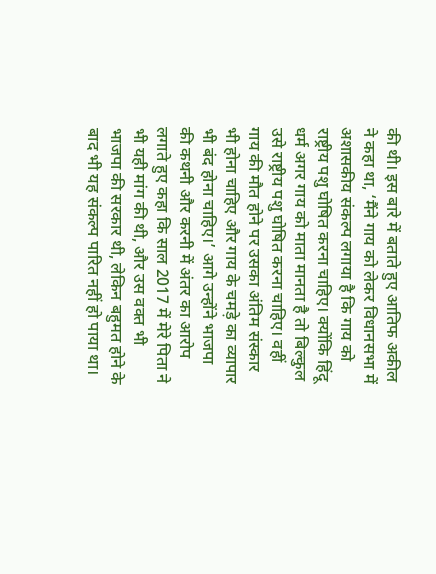की थी। इस बारे में बताते हुए आतिफ अकील ने कहा था, ‘मैंने गाय को लेकर विधानसभा में अशासकीय संकल्प लगाया है कि गाय को राष्ट्रीय पशु घोषित करना चाहिए। क्योंकि हिंदू धर्म अगर गाय को माता मानता है तो बिल्कुल उसे राष्ट्रीय पशु घोषित करना चाहिए। वहीं गाय की मौत होने पर उसका अंतिम संस्कार भी होना चाहिए और गाय के चमड़े का व्यापार भी बंद होना चाहिए।’ आगे उन्होंने भाजपा की कथनी और करनी में अंतर का आरोप लगाते हुए कहा कि साल 2017 में मेरे पिता ने भी यही मांग की थी, और उस वक्त भी भाजपा की सरकार थी, लेकिन बहुमत होने के बाद भी यह संकल्प पारित नहीं हो पाया था।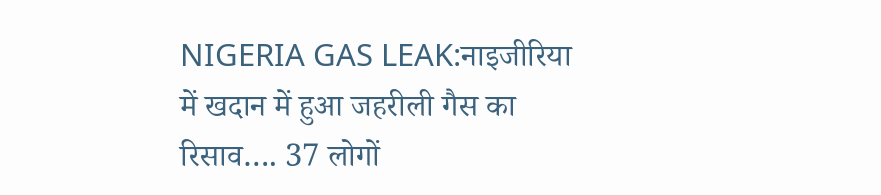NIGERIA GAS LEAK:नाइजीरिया में खदान में हुआ जहरीली गैस का रिसाव…. 37 लोगों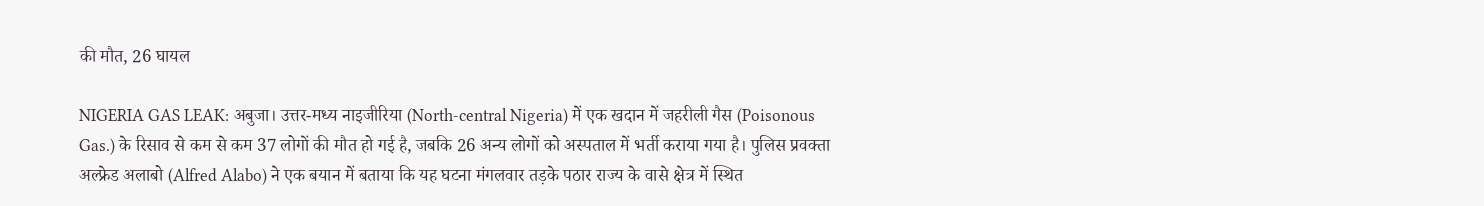की मौत, 26 घायल

NIGERIA GAS LEAK: अबुजा। उत्तर-मध्य नाइजीरिया (North-central Nigeria) में एक खदान में जहरीली गैस (Poisonous Gas.) के रिसाव से कम से कम 37 लोगों की मौत हो गई है, जबकि 26 अन्य लोगों को अस्पताल में भर्ती कराया गया है। पुलिस प्रवक्ता अल्फ्रेड अलाबो (Alfred Alabo) ने एक बयान में बताया कि यह घटना मंगलवार तड़के पठार राज्य के वासे क्षेत्र में स्थित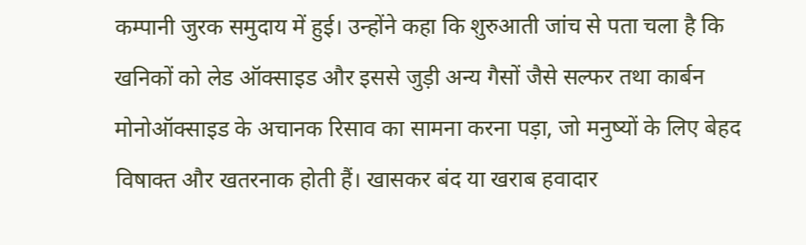कम्पानी जुरक समुदाय में हुई। उन्होंने कहा कि शुरुआती जांच से पता चला है कि खनिकों को लेड ऑक्साइड और इससे जुड़ी अन्य गैसों जैसे सल्फर तथा कार्बन मोनोऑक्साइड के अचानक रिसाव का सामना करना पड़ा, जो मनुष्यों के लिए बेहद विषाक्त और खतरनाक होती हैं। खासकर बंद या खराब हवादार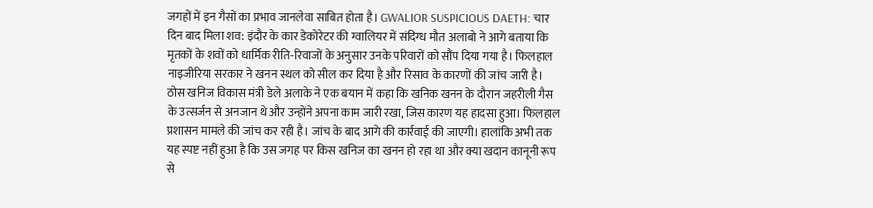जगहों में इन गैसों का प्रभाव जानलेवा साबित होता है। GWALIOR SUSPICIOUS DAETH: चार दिन बाद मिला शव: इंदौर के कार डेकोरेटर की ग्वालियर में संदिग्ध मौत अलाबो ने आगे बताया कि मृतकों के शवों को धार्मिक रीति-रिवाजों के अनुसार उनके परिवारों को सौंप दिया गया है। फिलहाल नाइजीरिया सरकार ने खनन स्थल को सील कर दिया है और रिसाव के कारणों की जांच जारी है। ठोस खनिज विकास मंत्री डेले अलाके ने एक बयान में कहा कि खनिक खनन के दौरान जहरीली गैस के उत्सर्जन से अनजान थे और उन्होंने अपना काम जारी रखा, जिस कारण यह हादसा हुआ। फिलहाल प्रशासन मामले की जांच कर रही है। जांच के बाद आगे की कार्रवाई की जाएगी। हालांकि अभी तक यह स्पष्ट नहीं हुआ है कि उस जगह पर किस खनिज का खनन हो रहा था और क्या खदान कानूनी रूप से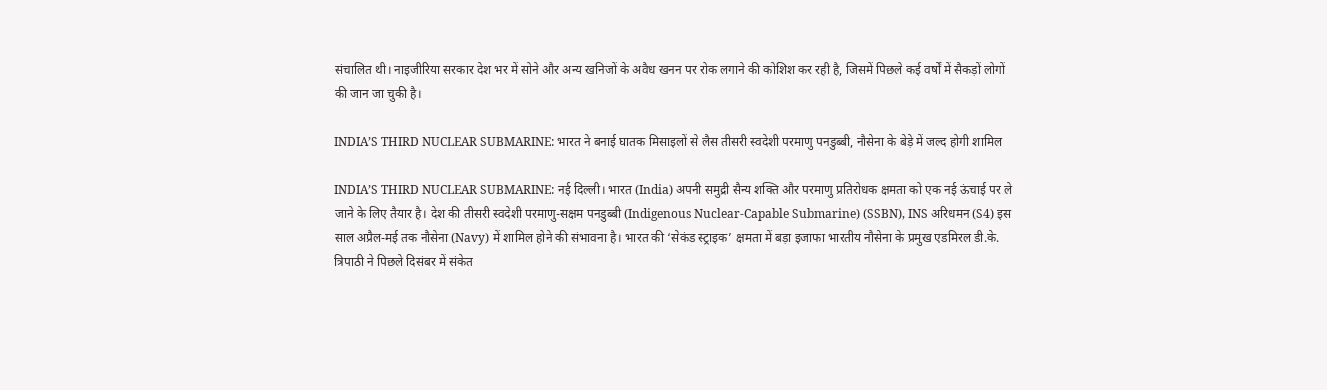संचालित थी। नाइजीरिया सरकार देश भर में सोने और अन्य खनिजों के अवैध खनन पर रोक लगाने की कोशिश कर रही है, जिसमें पिछले कई वर्षों में सैकड़ों लोगों की जान जा चुकी है।

INDIA’S THIRD NUCLEAR SUBMARINE: भारत ने बनाई घातक मिसाइलों से लैस तीसरी स्वदेशी परमाणु पनडुब्बी, नौसेना के बेड़े में जल्द होगी शामिल

INDIA’S THIRD NUCLEAR SUBMARINE: नई दिल्ली। भारत (India) अपनी समुद्री सैन्य शक्ति और परमाणु प्रतिरोधक क्षमता को एक नई ऊंचाई पर ले जाने के लिए तैयार है। देश की तीसरी स्वदेशी परमाणु-सक्षम पनडुब्बी (Indigenous Nuclear-Capable Submarine) (SSBN), INS अरिधमन (S4) इस साल अप्रैल-मई तक नौसेना (Navy) में शामिल होने की संभावना है। भारत की ‘सेकंड स्ट्राइक’ क्षमता में बड़ा इजाफा भारतीय नौसेना के प्रमुख एडमिरल डी.के. त्रिपाठी ने पिछले दिसंबर में संकेत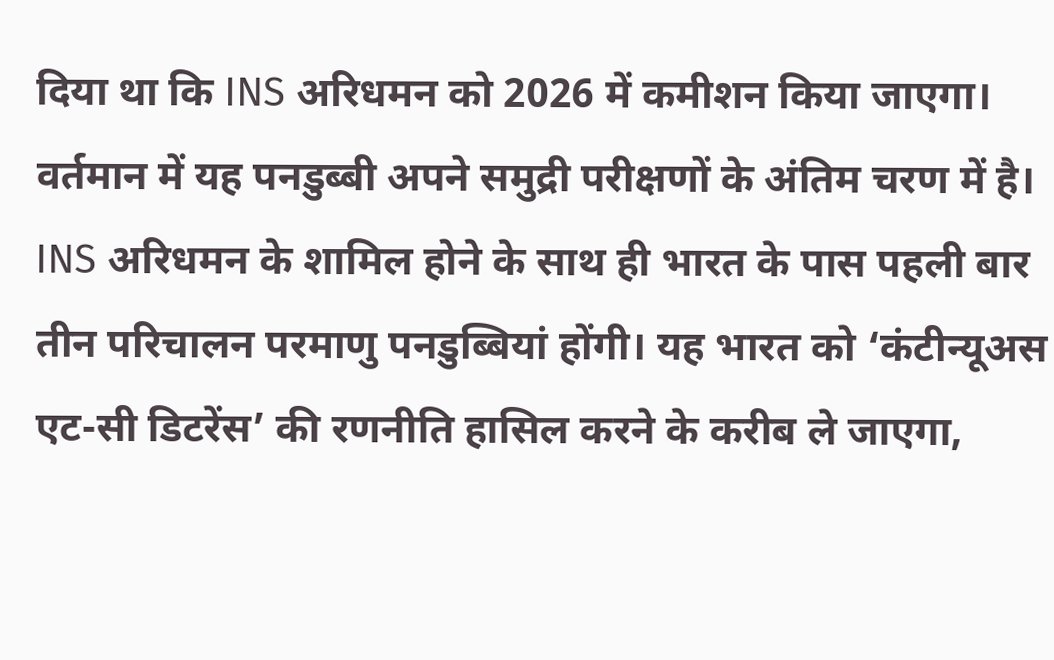दिया था कि INS अरिधमन को 2026 में कमीशन किया जाएगा। वर्तमान में यह पनडुब्बी अपने समुद्री परीक्षणों के अंतिम चरण में है। INS अरिधमन के शामिल होने के साथ ही भारत के पास पहली बार तीन परिचालन परमाणु पनडुब्बियां होंगी। यह भारत को ‘कंटीन्यूअस एट-सी डिटरेंस’ की रणनीति हासिल करने के करीब ले जाएगा,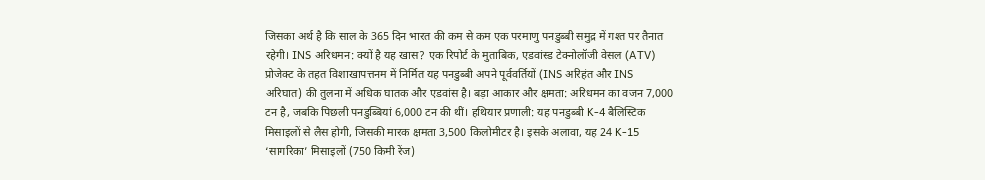जिसका अर्थ है कि साल के 365 दिन भारत की कम से कम एक परमाणु पनडुब्बी समुद्र में गश्त पर तैनात रहेगी। INS अरिधमन: क्यों है यह खास? एक रिपोर्ट के मुताबिक, एडवांस्ड टेक्नोलॉजी वेसल (ATV) प्रोजेक्ट के तहत विशाखापत्तनम में निर्मित यह पनडुब्बी अपने पूर्ववर्तियों (INS अरिहंत और INS अरिघात) की तुलना में अधिक घातक और एडवांस है। बड़ा आकार और क्षमता: अरिधमन का वजन 7,000 टन है, जबकि पिछली पनडुब्बियां 6,000 टन की थीं। हथियार प्रणाली: यह पनडुब्बी K-4 बैलिस्टिक मिसाइलों से लैस होगी, जिसकी मारक क्षमता 3,500 किलोमीटर है। इसके अलावा, यह 24 K-15 ‘सागरिका’ मिसाइलों (750 किमी रेंज)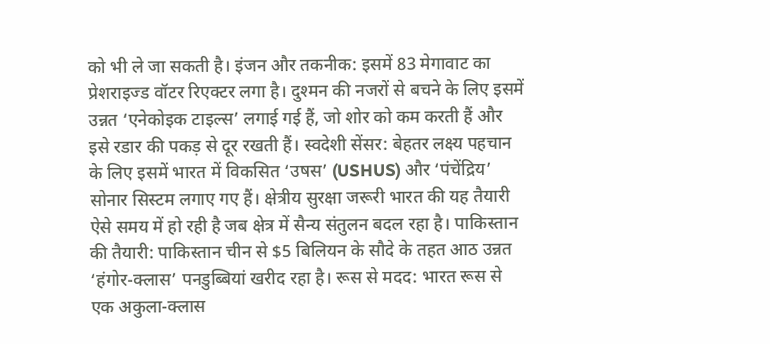को भी ले जा सकती है। इंजन और तकनीक: इसमें 83 मेगावाट का प्रेशराइज्ड वॉटर रिएक्टर लगा है। दुश्मन की नजरों से बचने के लिए इसमें उन्नत ‘एनेकोइक टाइल्स’ लगाई गई हैं, जो शोर को कम करती हैं और इसे रडार की पकड़ से दूर रखती हैं। स्वदेशी सेंसर: बेहतर लक्ष्य पहचान के लिए इसमें भारत में विकसित ‘उषस’ (USHUS) और ‘पंचेंद्रिय’ सोनार सिस्टम लगाए गए हैं। क्षेत्रीय सुरक्षा जरूरी भारत की यह तैयारी ऐसे समय में हो रही है जब क्षेत्र में सैन्य संतुलन बदल रहा है। पाकिस्तान की तैयारी: पाकिस्तान चीन से $5 बिलियन के सौदे के तहत आठ उन्नत ‘हंगोर-क्लास’ पनडुब्बियां खरीद रहा है। रूस से मदद: भारत रूस से एक अकुला-क्लास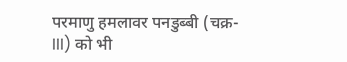परमाणु हमलावर पनडुब्बी (चक्र-III) को भी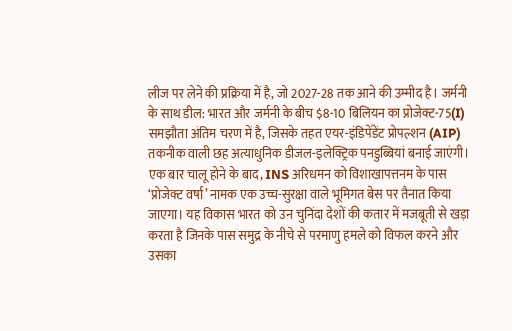लीज पर लेने की प्रक्रिया में है, जो 2027-28 तक आने की उम्मीद है। जर्मनी के साथ डील: भारत और जर्मनी के बीच $8-10 बिलियन का प्रोजेक्ट-75(I) समझौता अंतिम चरण में है, जिसके तहत एयर-इंडिपेंडेंट प्रोपल्शन (AIP) तकनीक वाली छह अत्याधुनिक डीजल-इलेक्ट्रिक पनडुब्बियां बनाई जाएंगी। एक बार चालू होने के बाद, INS अरिधमन को विशाखापत्तनम के पास ‘प्रोजेक्ट वर्षा’ नामक एक उच्च-सुरक्षा वाले भूमिगत बेस पर तैनात किया जाएगा। यह विकास भारत को उन चुनिंदा देशों की कतार में मजबूती से खड़ा करता है जिनके पास समुद्र के नीचे से परमाणु हमले को विफल करने और उसका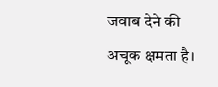जवाब देने की अचूक क्षमता है।